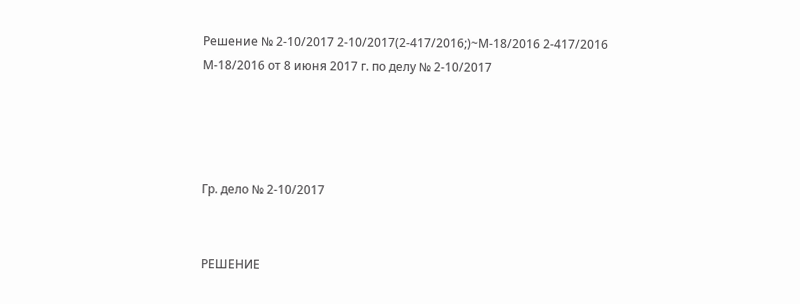Решение № 2-10/2017 2-10/2017(2-417/2016;)~М-18/2016 2-417/2016 М-18/2016 от 8 июня 2017 г. по делу № 2-10/2017




Гр. дело № 2-10/2017


РЕШЕНИЕ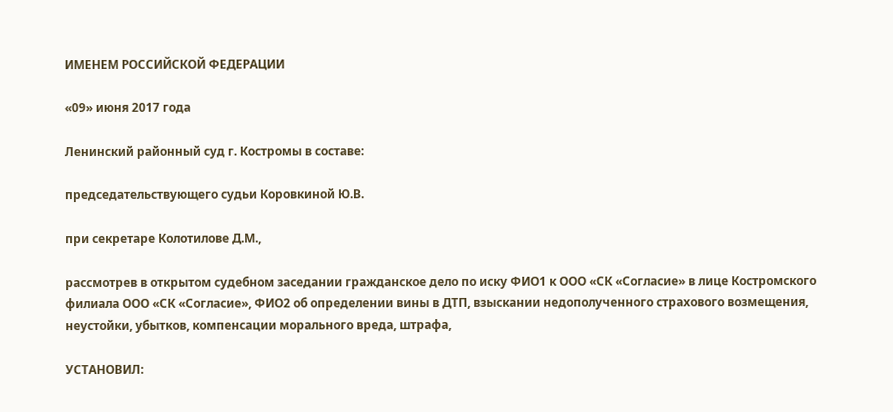ИМЕНЕМ РОССИЙСКОЙ ФЕДЕРАЦИИ

«09» июня 2017 года

Ленинский районный суд г. Костромы в составе:

председательствующего судьи Коровкиной Ю.В.

при секретаре Колотилове Д.М.,

рассмотрев в открытом судебном заседании гражданское дело по иску ФИО1 к ООО «СК «Согласие» в лице Костромского филиала ООО «СК «Согласие», ФИО2 об определении вины в ДТП, взыскании недополученного страхового возмещения, неустойки, убытков, компенсации морального вреда, штрафа,

УСТАНОВИЛ: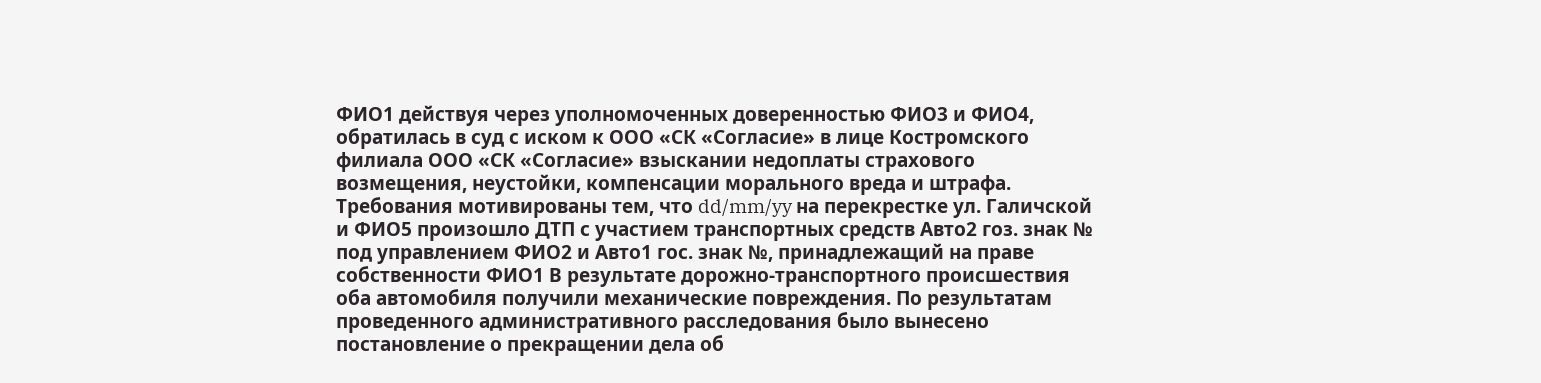ФИО1 действуя через уполномоченных доверенностью ФИО3 и ФИО4, обратилась в суд с иском к ООО «СК «Согласие» в лице Костромского филиала ООО «СК «Согласие» взыскании недоплаты страхового возмещения, неустойки, компенсации морального вреда и штрафа. Требования мотивированы тем, что dd/mm/yy на перекрестке ул. Галичской и ФИО5 произошло ДТП с участием транспортных средств Авто2 гоз. знак № под управлением ФИО2 и Авто1 гос. знак №, принадлежащий на праве собственности ФИО1 В результате дорожно-транспортного происшествия оба автомобиля получили механические повреждения. По результатам проведенного административного расследования было вынесено постановление о прекращении дела об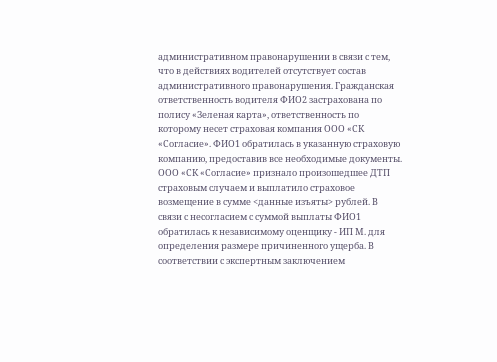административном правонарушении в связи с тем, что в действиях водителей отсутствует состав административного правонарушения. Гражданская ответственность водителя ФИО2 застрахована по полису «Зеленая карта», ответственность по которому несет страховая компания ООО «СК «Согласие». ФИО1 обратилась в указанную страховую компанию, предоставив все необходимые документы. ООО «СК «Согласие» признало произошедшее ДТП страховым случаем и выплатило страховое возмещение в сумме <данные изъяты> рублей. В связи с несогласием с суммой выплаты ФИО1 обратилась к независимому оценщику - ИП М. для определения размере причиненного ущерба. В соответствии с экспертным заключением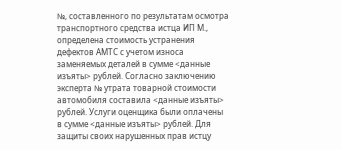№, составленного по результатам осмотра транспортного средства истца ИП М., определена стоимость устранения дефектов АМТС с учетом износа заменяемых деталей в сумме <данные изъяты> рублей. Согласно заключению эксперта № утрата товарной стоимости автомобиля составила <данные изъяты> рублей. Услуги оценщика были оплачены в сумме <данные изъяты> рублей. Для защиты своих нарушенных прав истцу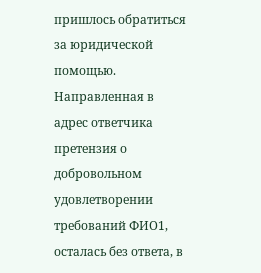пришлось обратиться за юридической помощью. Направленная в адрес ответчика претензия о добровольном удовлетворении требований ФИО1, осталась без ответа, в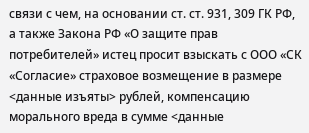связи с чем, на основании ст. ст. 931, 309 ГК РФ, а также Закона РФ «О защите прав потребителей» истец просит взыскать с ООО «СК «Согласие» страховое возмещение в размере <данные изъяты> рублей, компенсацию морального вреда в сумме <данные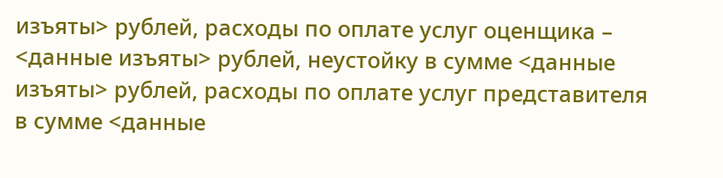изъяты> рублей, расходы по оплате услуг оценщика – <данные изъяты> рублей, неустойку в сумме <данные изъяты> рублей, расходы по оплате услуг представителя в сумме <данные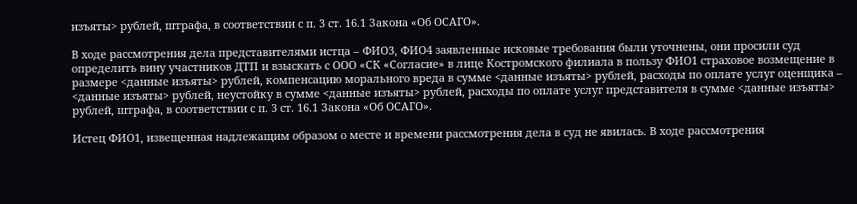изъяты> рублей, штрафа, в соответствии с п. 3 ст. 16.1 Закона «Об ОСАГО».

В ходе рассмотрения дела представителями истца – ФИО3, ФИО4 заявленные исковые требования были уточнены, они просили суд определить вину участников ДТП и взыскать с ООО «СК «Согласие» в лице Костромского филиала в пользу ФИО1 страховое возмещение в размере <данные изъяты> рублей, компенсацию морального вреда в сумме <данные изъяты> рублей, расходы по оплате услуг оценщика – <данные изъяты> рублей, неустойку в сумме <данные изъяты> рублей, расходы по оплате услуг представителя в сумме <данные изъяты> рублей, штрафа, в соответствии с п. 3 ст. 16.1 Закона «Об ОСАГО».

Истец ФИО1, извещенная надлежащим образом о месте и времени рассмотрения дела в суд не явилась. В ходе рассмотрения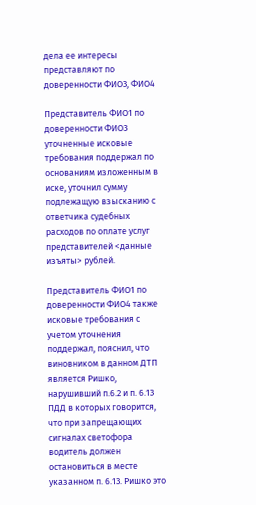дела ее интересы представляют по доверенности ФИО3, ФИО4

Представитель ФИО1 по доверенности ФИО3 уточненные исковые требования поддержал по основаниям изложенным в иске, уточнил сумму подлежащую взысканию с ответчика судебных расходов по оплате услуг представителей <данные изъяты> рублей.

Представитель ФИО1 по доверенности ФИО4 также исковые требования с учетом уточнения поддержал, пояснил, что виновником в данном ДТП является Ришко, нарушивший п.6.2 и п. 6.13 ПДД в которых говорится, что при запрещающих сигналах светофора водитель должен остановиться в месте указанном п. 6.13. Ришко это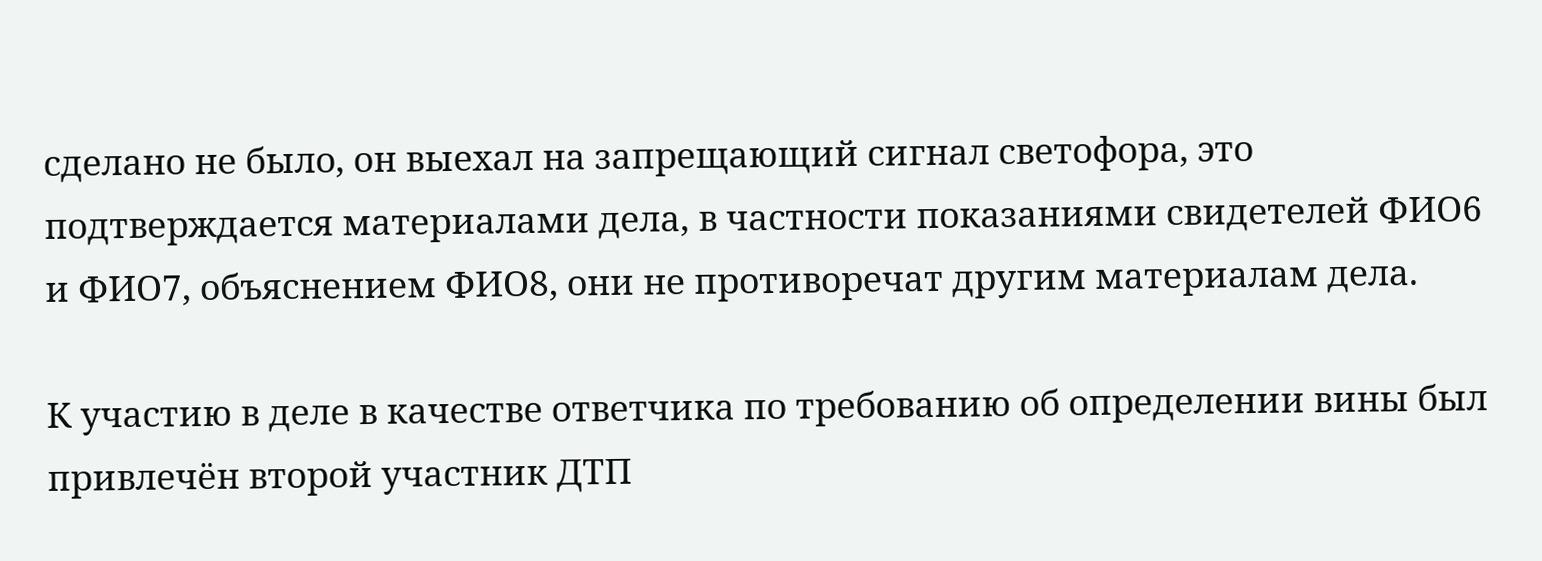сделано не было, он выехал на запрещающий сигнал светофора, это подтверждается материалами дела, в частности показаниями свидетелей ФИО6 и ФИО7, объяснением ФИО8, они не противоречат другим материалам дела.

К участию в деле в качестве ответчика по требованию об определении вины был привлечён второй участник ДТП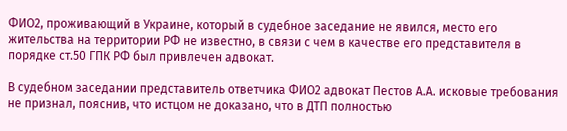ФИО2, проживающий в Украине, который в судебное заседание не явился, место его жительства на территории РФ не известно, в связи с чем в качестве его представителя в порядке ст.50 ГПК РФ был привлечен адвокат.

В судебном заседании представитель ответчика ФИО2 адвокат Пестов А.А. исковые требования не признал, пояснив, что истцом не доказано, что в ДТП полностью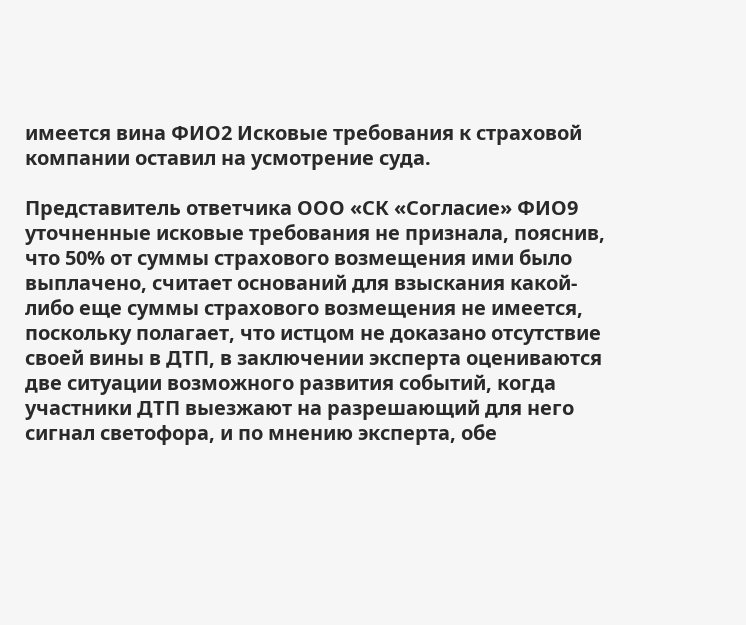имеется вина ФИО2 Исковые требования к страховой компании оставил на усмотрение суда.

Представитель ответчика ООО «СК «Согласие» ФИО9 уточненные исковые требования не признала, пояснив, что 50% от суммы страхового возмещения ими было выплачено, считает оснований для взыскания какой-либо еще суммы страхового возмещения не имеется, поскольку полагает, что истцом не доказано отсутствие своей вины в ДТП, в заключении эксперта оцениваются две ситуации возможного развития событий, когда участники ДТП выезжают на разрешающий для него сигнал светофора, и по мнению эксперта, обе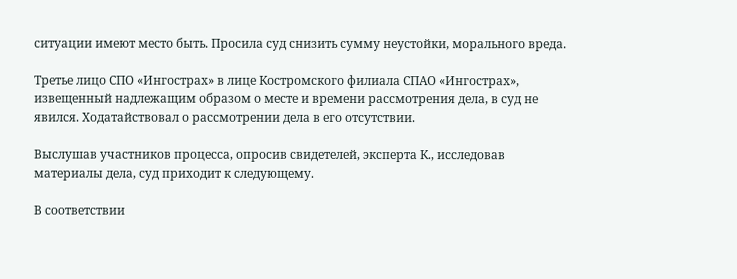ситуации имеют место быть. Просила суд снизить сумму неустойки, морального вреда.

Третье лицо СПО «Ингострах» в лице Костромского филиала СПАО «Ингострах», извещенный надлежащим образом о месте и времени рассмотрения дела, в суд не явился. Ходатайствовал о рассмотрении дела в его отсутствии.

Выслушав участников процесса, опросив свидетелей, эксперта К., исследовав материалы дела, суд приходит к следующему.

В соответствии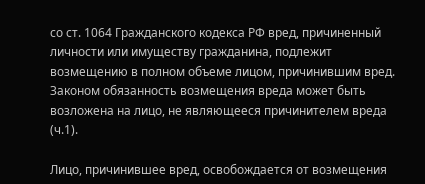со ст. 1064 Гражданского кодекса РФ вред, причиненный личности или имуществу гражданина, подлежит возмещению в полном объеме лицом, причинившим вред. Законом обязанность возмещения вреда может быть возложена на лицо, не являющееся причинителем вреда (ч.1).

Лицо, причинившее вред, освобождается от возмещения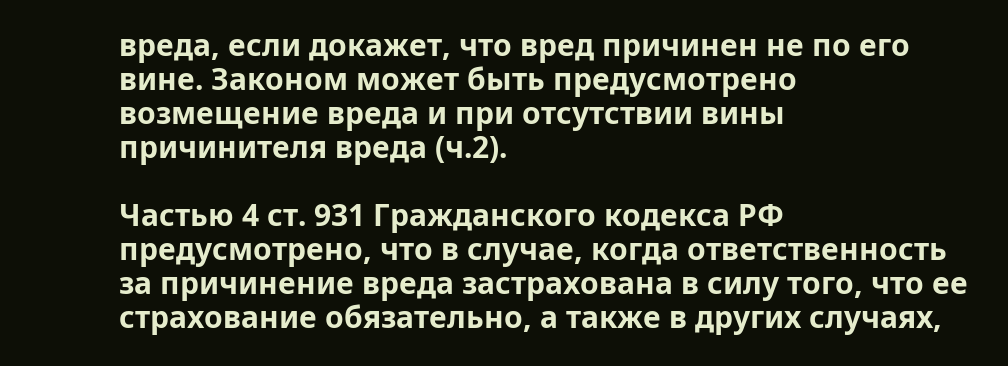вреда, если докажет, что вред причинен не по его вине. Законом может быть предусмотрено возмещение вреда и при отсутствии вины причинителя вреда (ч.2).

Частью 4 ст. 931 Гражданского кодекса РФ предусмотрено, что в случае, когда ответственность за причинение вреда застрахована в силу того, что ее страхование обязательно, а также в других случаях,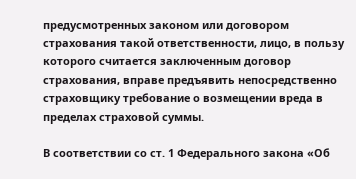предусмотренных законом или договором страхования такой ответственности, лицо, в пользу которого считается заключенным договор страхования, вправе предъявить непосредственно страховщику требование о возмещении вреда в пределах страховой суммы.

В соответствии со ст. 1 Федерального закона «Об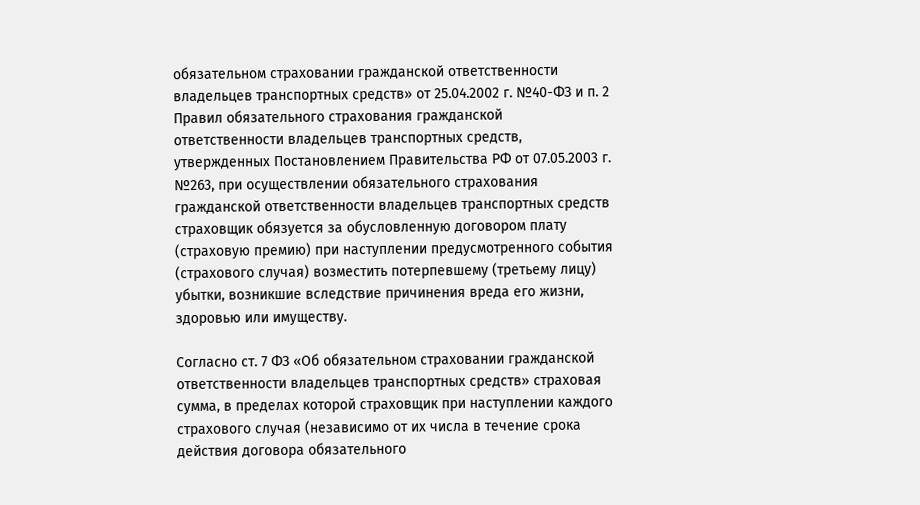обязательном страховании гражданской ответственности владельцев транспортных средств» от 25.04.2002 г. №40-ФЗ и п. 2 Правил обязательного страхования гражданской ответственности владельцев транспортных средств, утвержденных Постановлением Правительства РФ от 07.05.2003 г. №263, при осуществлении обязательного страхования гражданской ответственности владельцев транспортных средств страховщик обязуется за обусловленную договором плату (страховую премию) при наступлении предусмотренного события (страхового случая) возместить потерпевшему (третьему лицу) убытки, возникшие вследствие причинения вреда его жизни, здоровью или имуществу.

Согласно ст. 7 ФЗ «Об обязательном страховании гражданской ответственности владельцев транспортных средств» страховая сумма, в пределах которой страховщик при наступлении каждого страхового случая (независимо от их числа в течение срока действия договора обязательного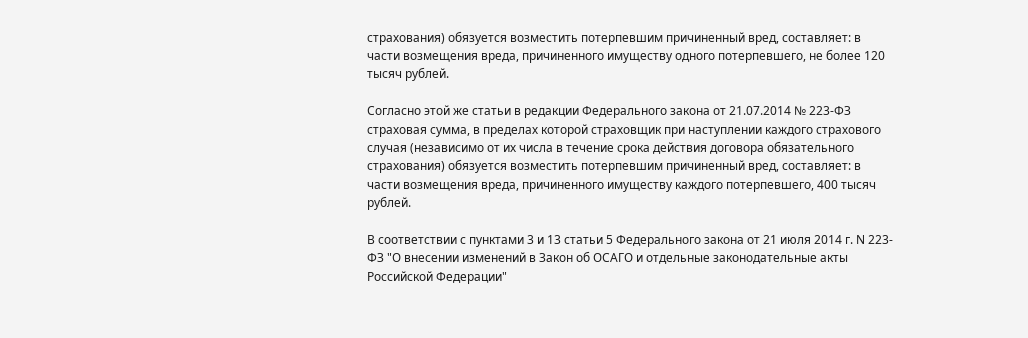страхования) обязуется возместить потерпевшим причиненный вред, составляет: в части возмещения вреда, причиненного имуществу одного потерпевшего, не более 120 тысяч рублей.

Согласно этой же статьи в редакции Федерального закона от 21.07.2014 № 223-ФЗ страховая сумма, в пределах которой страховщик при наступлении каждого страхового случая (независимо от их числа в течение срока действия договора обязательного страхования) обязуется возместить потерпевшим причиненный вред, составляет: в части возмещения вреда, причиненного имуществу каждого потерпевшего, 400 тысяч рублей.

В соответствии с пунктами 3 и 13 статьи 5 Федерального закона от 21 июля 2014 г. N 223-ФЗ "О внесении изменений в Закон об ОСАГО и отдельные законодательные акты Российской Федерации"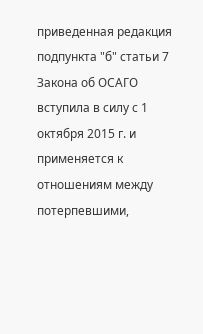приведенная редакция подпункта "б" статьи 7 Закона об ОСАГО вступила в силу с 1 октября 2015 г. и применяется к отношениям между потерпевшими,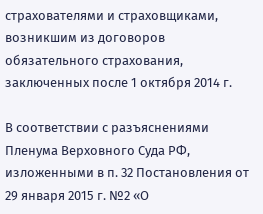страхователями и страховщиками, возникшим из договоров обязательного страхования, заключенных после 1 октября 2014 г.

В соответствии с разъяснениями Пленума Верховного Суда РФ, изложенными в п. 32 Постановления от 29 января 2015 г. №2 «О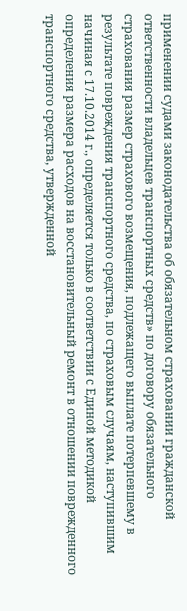применении судами законодательства об обязательном страховании гражданской ответственности владельцев транспортных средств» по договору обязательного страхования размер страхового возмещения, подлежащего выплате потерпевшему в результате повреждения транспортного средства, по страховым случаям, наступившим начиная с 17.10.2014 г., определяется только в соответствии с Единой методикой определения размера расходов на восстановительный ремонт в отношении поврежденного транспортного средства, утвержденной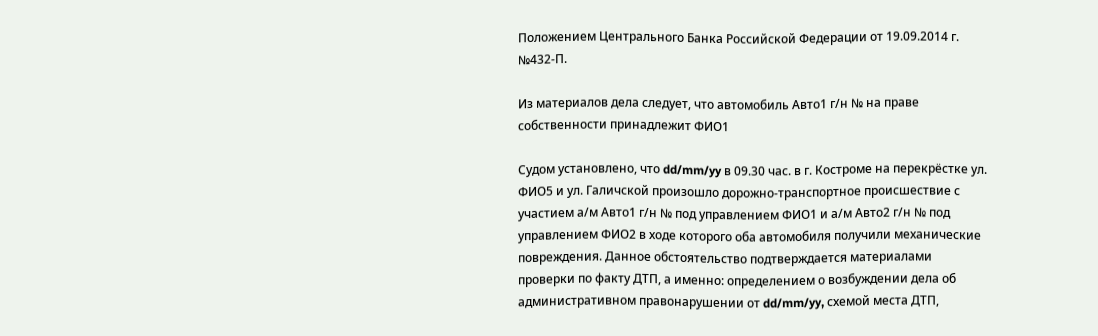Положением Центрального Банка Российской Федерации от 19.09.2014 г. №432-П.

Из материалов дела следует, что автомобиль Авто1 г/н № на праве собственности принадлежит ФИО1

Судом установлено, что dd/mm/yy в 09.30 час. в г. Костроме на перекрёстке ул. ФИО5 и ул. Галичской произошло дорожно-транспортное происшествие с участием а/м Авто1 г/н № под управлением ФИО1 и а/м Авто2 г/н № под управлением ФИО2 в ходе которого оба автомобиля получили механические повреждения. Данное обстоятельство подтверждается материалами проверки по факту ДТП, а именно: определением о возбуждении дела об административном правонарушении от dd/mm/yy, схемой места ДТП,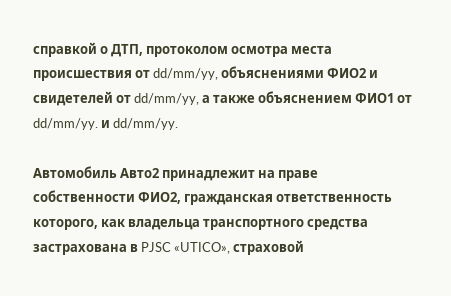справкой о ДТП, протоколом осмотра места происшествия от dd/mm/yy, объяснениями ФИО2 и свидетелей от dd/mm/yy, а также объяснением ФИО1 от dd/mm/yy. и dd/mm/yy.

Автомобиль Авто2 принадлежит на праве собственности ФИО2, гражданская ответственность которого, как владельца транспортного средства застрахована в PJSC «UTICO», страховой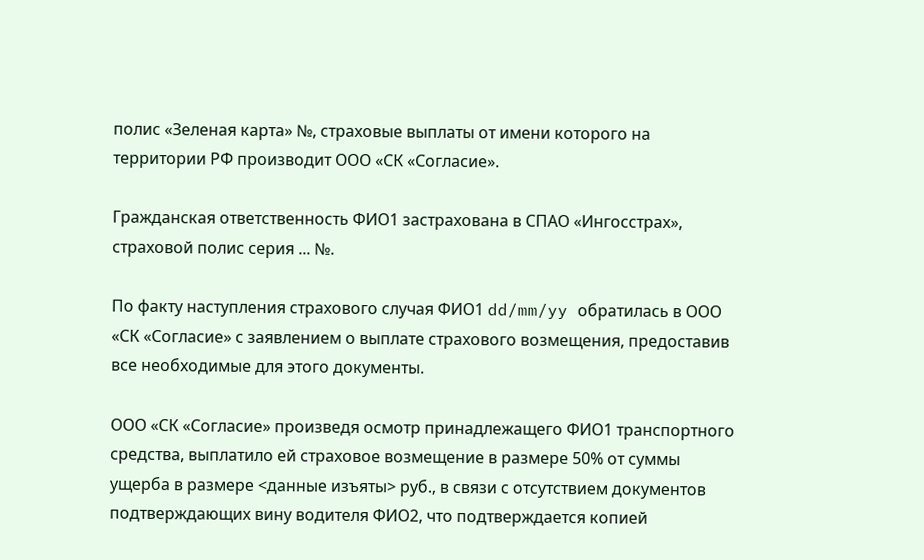полис «Зеленая карта» №, страховые выплаты от имени которого на территории РФ производит ООО «СК «Согласие».

Гражданская ответственность ФИО1 застрахована в СПАО «Ингосстрах», страховой полис серия ... №.

По факту наступления страхового случая ФИО1 dd/mm/yy обратилась в ООО «СК «Согласие» с заявлением о выплате страхового возмещения, предоставив все необходимые для этого документы.

ООО «СК «Согласие» произведя осмотр принадлежащего ФИО1 транспортного средства, выплатило ей страховое возмещение в размере 50% от суммы ущерба в размере <данные изъяты> руб., в связи с отсутствием документов подтверждающих вину водителя ФИО2, что подтверждается копией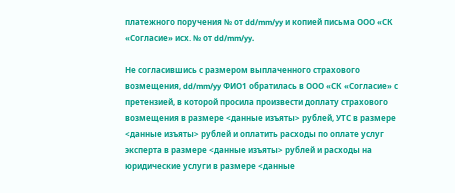платежного поручения № от dd/mm/yy и копией письма ООО «СК «Согласие» исх. № от dd/mm/yy.

Не согласившись с размером выплаченного страхового возмещения, dd/mm/yy ФИО1 обратилась в ООО «СК «Согласие» с претензией, в которой просила произвести доплату страхового возмещения в размере <данные изъяты> рублей, УТС в размере <данные изъяты> рублей и оплатить расходы по оплате услуг эксперта в размере <данные изъяты> рублей и расходы на юридические услуги в размере <данные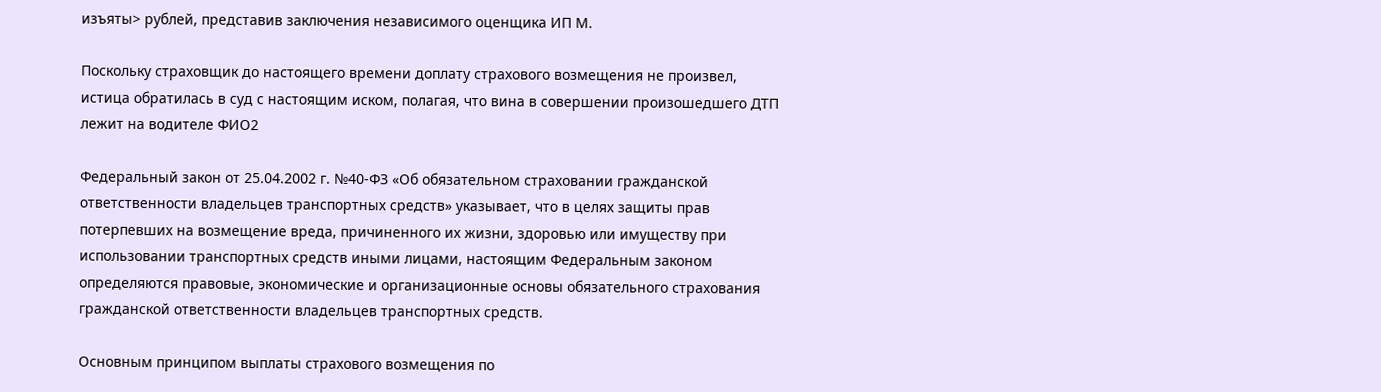изъяты> рублей, представив заключения независимого оценщика ИП М.

Поскольку страховщик до настоящего времени доплату страхового возмещения не произвел, истица обратилась в суд с настоящим иском, полагая, что вина в совершении произошедшего ДТП лежит на водителе ФИО2

Федеральный закон от 25.04.2002 г. №40-ФЗ «Об обязательном страховании гражданской ответственности владельцев транспортных средств» указывает, что в целях защиты прав потерпевших на возмещение вреда, причиненного их жизни, здоровью или имуществу при использовании транспортных средств иными лицами, настоящим Федеральным законом определяются правовые, экономические и организационные основы обязательного страхования гражданской ответственности владельцев транспортных средств.

Основным принципом выплаты страхового возмещения по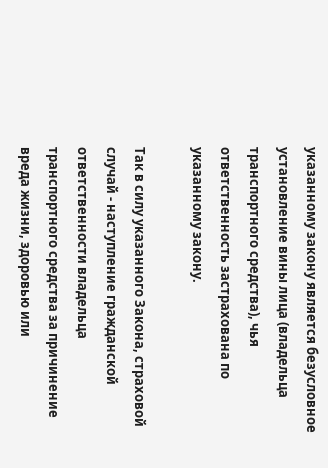указанному закону является безусловное установление вины лица (владельца транспортного средства), чья ответственность застрахована по указанному закону.

Так в силу указанного Закона, страховой случай - наступление гражданской ответственности владельца транспортного средства за причинение вреда жизни, здоровью или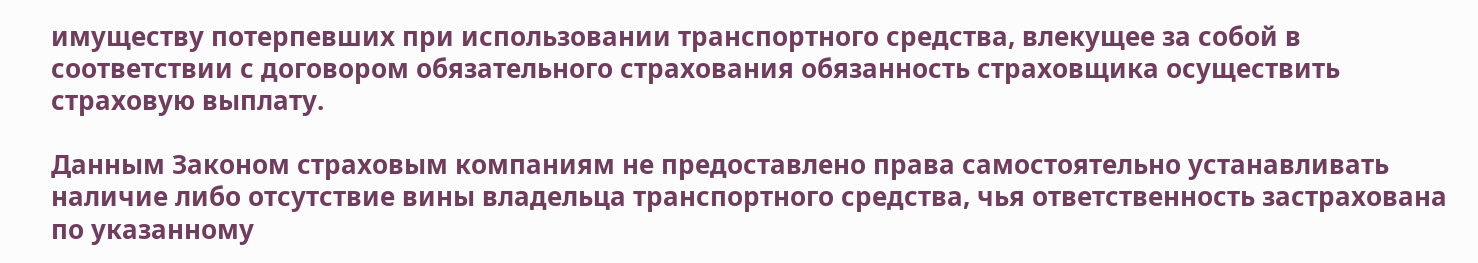имуществу потерпевших при использовании транспортного средства, влекущее за собой в соответствии с договором обязательного страхования обязанность страховщика осуществить страховую выплату.

Данным Законом страховым компаниям не предоставлено права самостоятельно устанавливать наличие либо отсутствие вины владельца транспортного средства, чья ответственность застрахована по указанному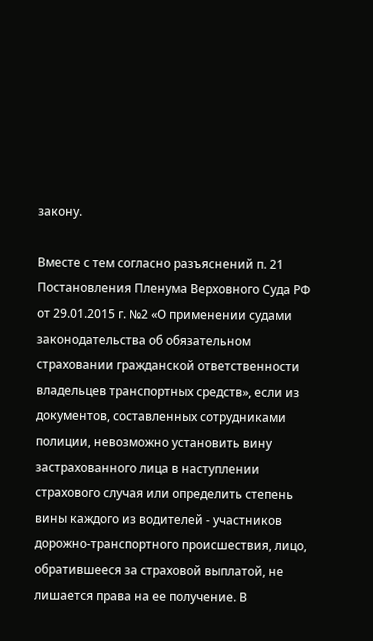закону.

Вместе с тем согласно разъяснений п. 21 Постановления Пленума Верховного Суда РФ от 29.01.2015 г. №2 «О применении судами законодательства об обязательном страховании гражданской ответственности владельцев транспортных средств», если из документов, составленных сотрудниками полиции, невозможно установить вину застрахованного лица в наступлении страхового случая или определить степень вины каждого из водителей - участников дорожно-транспортного происшествия, лицо, обратившееся за страховой выплатой, не лишается права на ее получение. В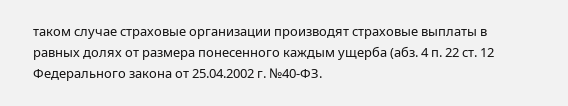таком случае страховые организации производят страховые выплаты в равных долях от размера понесенного каждым ущерба (абз. 4 п. 22 ст. 12 Федерального закона от 25.04.2002 г. №40-ФЗ.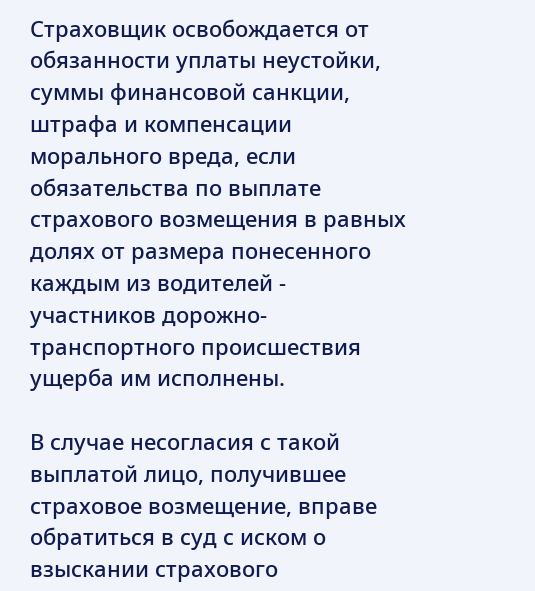Страховщик освобождается от обязанности уплаты неустойки, суммы финансовой санкции, штрафа и компенсации морального вреда, если обязательства по выплате страхового возмещения в равных долях от размера понесенного каждым из водителей - участников дорожно-транспортного происшествия ущерба им исполнены.

В случае несогласия с такой выплатой лицо, получившее страховое возмещение, вправе обратиться в суд с иском о взыскании страхового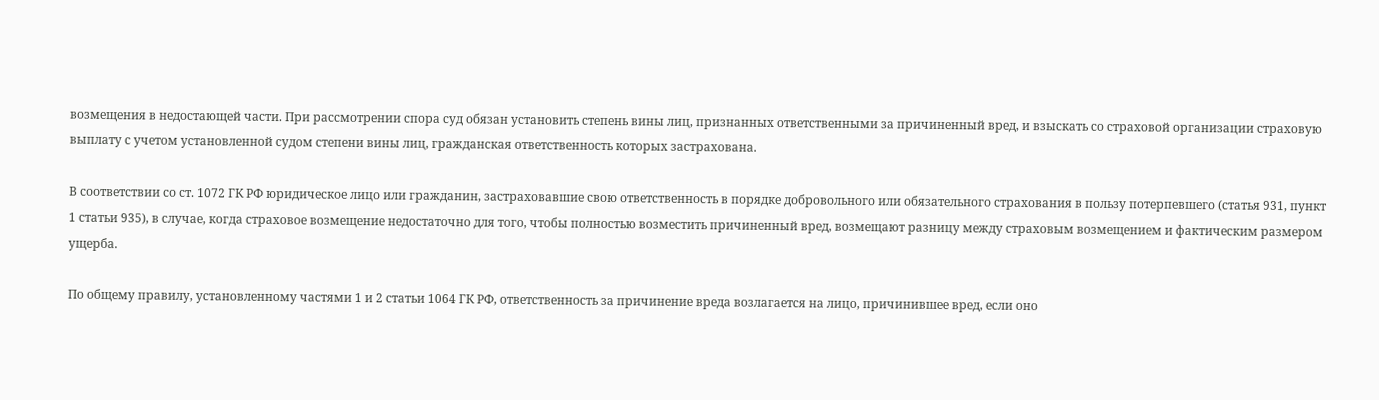возмещения в недостающей части. При рассмотрении спора суд обязан установить степень вины лиц, признанных ответственными за причиненный вред, и взыскать со страховой организации страховую выплату с учетом установленной судом степени вины лиц, гражданская ответственность которых застрахована.

В соответствии со ст. 1072 ГК РФ юридическое лицо или гражданин, застраховавшие свою ответственность в порядке добровольного или обязательного страхования в пользу потерпевшего (статья 931, пункт 1 статьи 935), в случае, когда страховое возмещение недостаточно для того, чтобы полностью возместить причиненный вред, возмещают разницу между страховым возмещением и фактическим размером ущерба.

По общему правилу, установленному частями 1 и 2 статьи 1064 ГК РФ, ответственность за причинение вреда возлагается на лицо, причинившее вред, если оно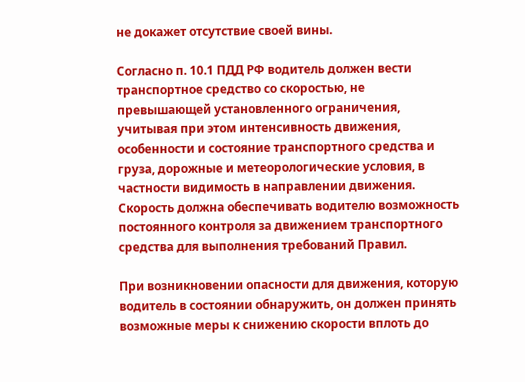не докажет отсутствие своей вины.

Согласно п. 10.1 ПДД РФ водитель должен вести транспортное средство со скоростью, не превышающей установленного ограничения, учитывая при этом интенсивность движения, особенности и состояние транспортного средства и груза, дорожные и метеорологические условия, в частности видимость в направлении движения. Скорость должна обеспечивать водителю возможность постоянного контроля за движением транспортного средства для выполнения требований Правил.

При возникновении опасности для движения, которую водитель в состоянии обнаружить, он должен принять возможные меры к снижению скорости вплоть до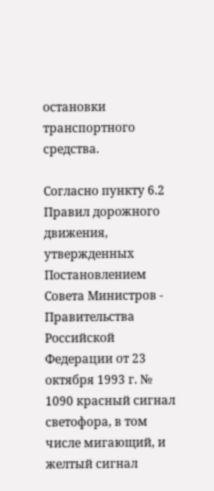остановки транспортного средства.

Согласно пункту 6.2 Правил дорожного движения, утвержденных Постановлением Совета Министров - Правительства Российской Федерации от 23 октября 1993 г. № 1090 красный сигнал светофора, в том числе мигающий, и желтый сигнал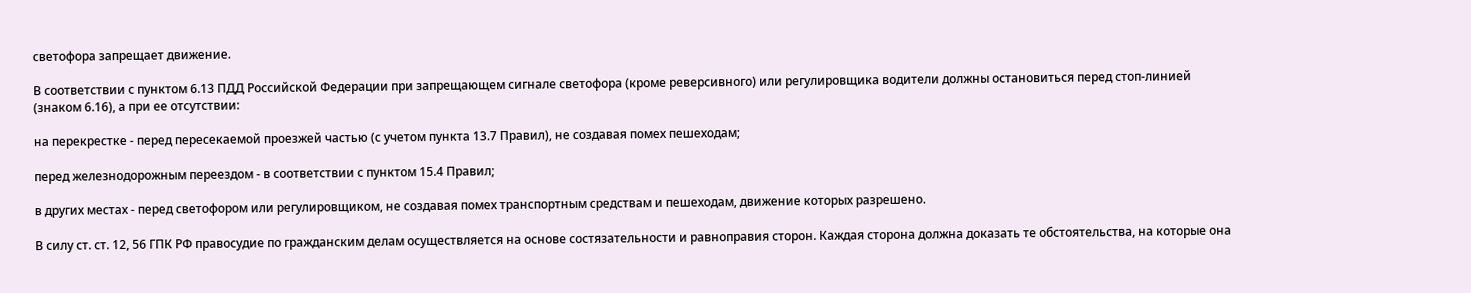светофора запрещает движение.

В соответствии с пунктом 6.13 ПДД Российской Федерации при запрещающем сигнале светофора (кроме реверсивного) или регулировщика водители должны остановиться перед стоп-линией (знаком 6.16), а при ее отсутствии:

на перекрестке - перед пересекаемой проезжей частью (с учетом пункта 13.7 Правил), не создавая помех пешеходам;

перед железнодорожным переездом - в соответствии с пунктом 15.4 Правил;

в других местах - перед светофором или регулировщиком, не создавая помех транспортным средствам и пешеходам, движение которых разрешено.

В силу ст. ст. 12, 56 ГПК РФ правосудие по гражданским делам осуществляется на основе состязательности и равноправия сторон. Каждая сторона должна доказать те обстоятельства, на которые она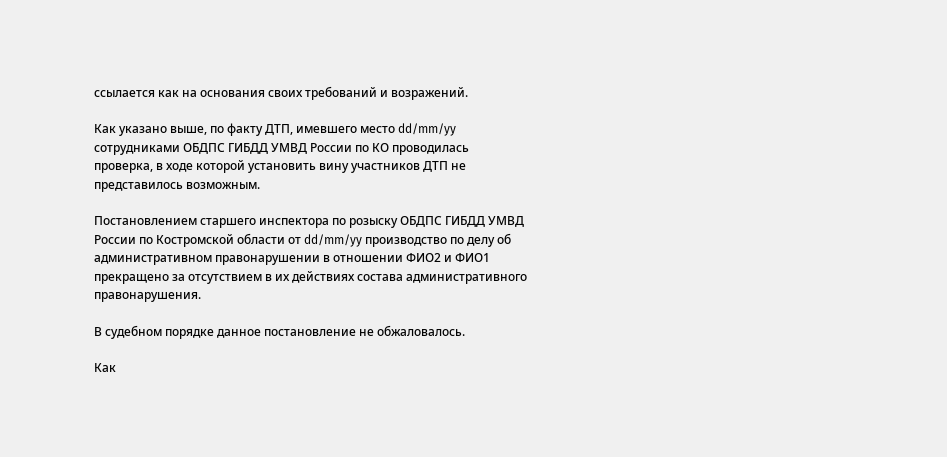ссылается как на основания своих требований и возражений.

Как указано выше, по факту ДТП, имевшего место dd/mm/yy сотрудниками ОБДПС ГИБДД УМВД России по КО проводилась проверка, в ходе которой установить вину участников ДТП не представилось возможным.

Постановлением старшего инспектора по розыску ОБДПС ГИБДД УМВД России по Костромской области от dd/mm/yy производство по делу об административном правонарушении в отношении ФИО2 и ФИО1 прекращено за отсутствием в их действиях состава административного правонарушения.

В судебном порядке данное постановление не обжаловалось.

Как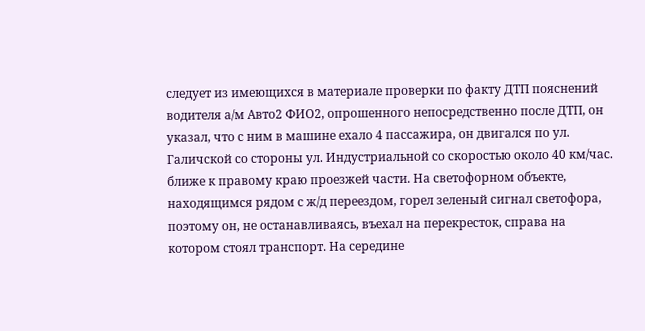следует из имеющихся в материале проверки по факту ДТП пояснений водителя а/м Авто2 ФИО2, опрошенного непосредственно после ДТП, он указал, что с ним в машине ехало 4 пассажира, он двигался по ул. Галичской со стороны ул. Индустриальной со скоростью около 40 км/час. ближе к правому краю проезжей части. На светофорном объекте, находящимся рядом с ж/д переездом, горел зеленый сигнал светофора, поэтому он, не останавливаясь, въехал на перекресток, справа на котором стоял транспорт. На середине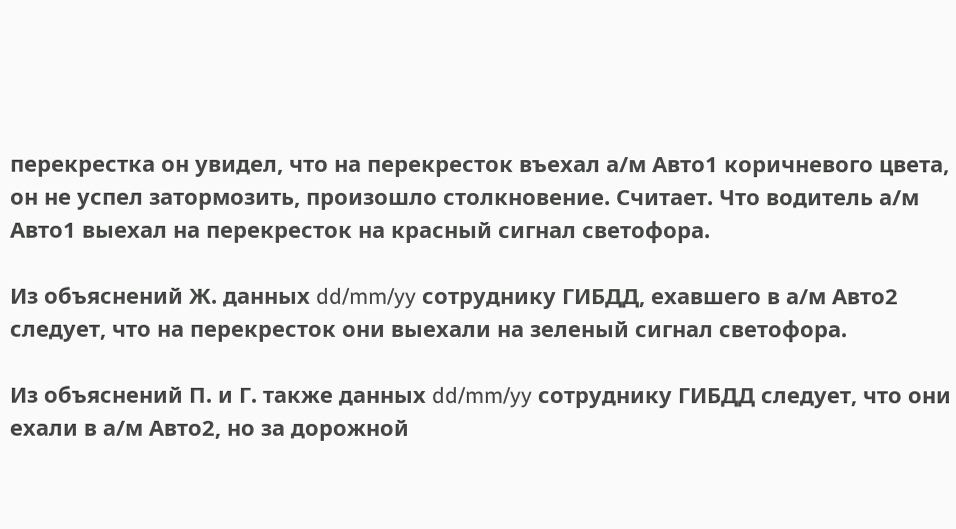перекрестка он увидел, что на перекресток въехал а/м Авто1 коричневого цвета, он не успел затормозить, произошло столкновение. Считает. Что водитель а/м Авто1 выехал на перекресток на красный сигнал светофора.

Из объяснений Ж. данных dd/mm/yy сотруднику ГИБДД, ехавшего в а/м Авто2 следует, что на перекресток они выехали на зеленый сигнал светофора.

Из объяснений П. и Г. также данных dd/mm/yy сотруднику ГИБДД следует, что они ехали в а/м Авто2, но за дорожной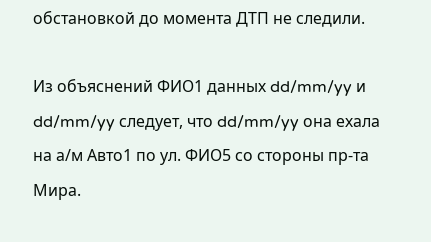обстановкой до момента ДТП не следили.

Из объяснений ФИО1 данных dd/mm/yy и dd/mm/yy следует, что dd/mm/yy она ехала на а/м Авто1 по ул. ФИО5 со стороны пр-та Мира.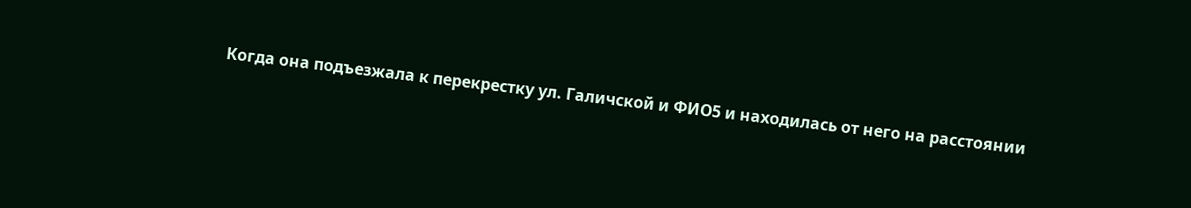Когда она подъезжала к перекрестку ул. Галичской и ФИО5 и находилась от него на расстоянии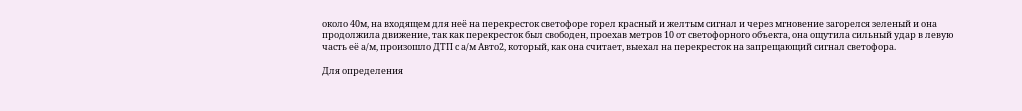около 40м, на входящем для неё на перекресток светофоре горел красный и желтым сигнал и через мгновение загорелся зеленый и она продолжила движение, так как перекресток был свободен, проехав метров 10 от светофорного объекта, она ощутила сильный удар в левую часть её а/м, произошло ДТП с а/м Авто2, который, как она считает, выехал на перекресток на запрещающий сигнал светофора.

Для определения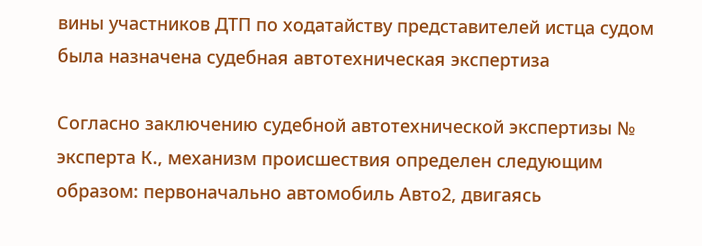вины участников ДТП по ходатайству представителей истца судом была назначена судебная автотехническая экспертиза

Согласно заключению судебной автотехнической экспертизы № эксперта К., механизм происшествия определен следующим образом: первоначально автомобиль Авто2, двигаясь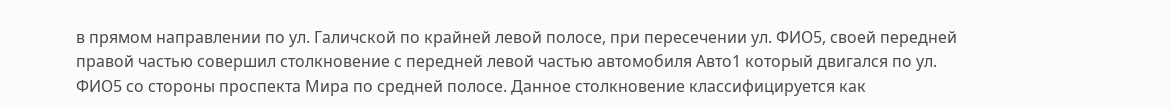в прямом направлении по ул. Галичской по крайней левой полосе, при пересечении ул. ФИО5, своей передней правой частью совершил столкновение с передней левой частью автомобиля Авто1 который двигался по ул. ФИО5 со стороны проспекта Мира по средней полосе. Данное столкновение классифицируется как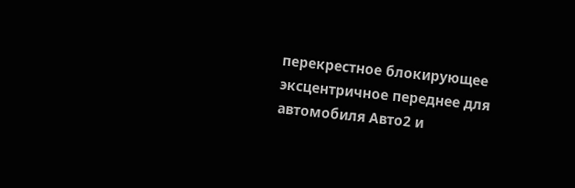перекрестное блокирующее эксцентричное переднее для автомобиля Авто2 и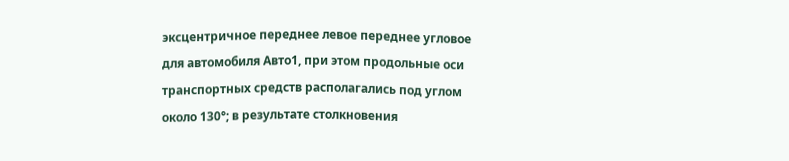эксцентричное переднее левое переднее угловое для автомобиля Авто1, при этом продольные оси транспортных средств располагались под углом около 130°; в результате столкновения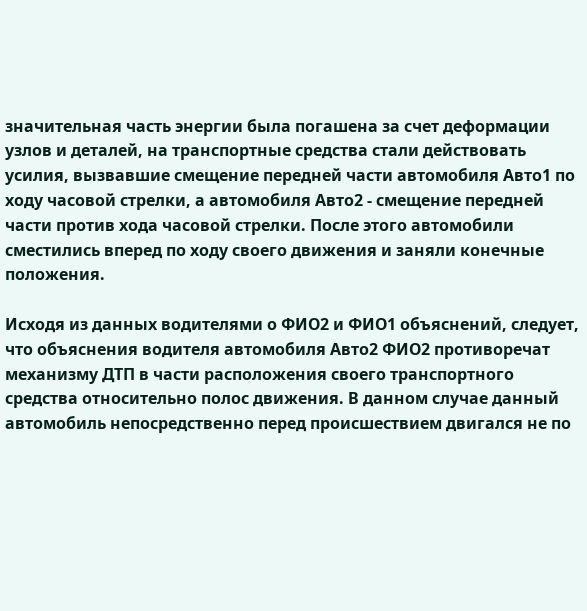значительная часть энергии была погашена за счет деформации узлов и деталей, на транспортные средства стали действовать усилия, вызвавшие смещение передней части автомобиля Авто1 по ходу часовой стрелки, а автомобиля Авто2 - смещение передней части против хода часовой стрелки. После этого автомобили сместились вперед по ходу своего движения и заняли конечные положения.

Исходя из данных водителями о ФИО2 и ФИО1 объяснений, следует, что объяснения водителя автомобиля Авто2 ФИО2 противоречат механизму ДТП в части расположения своего транспортного средства относительно полос движения. В данном случае данный автомобиль непосредственно перед происшествием двигался не по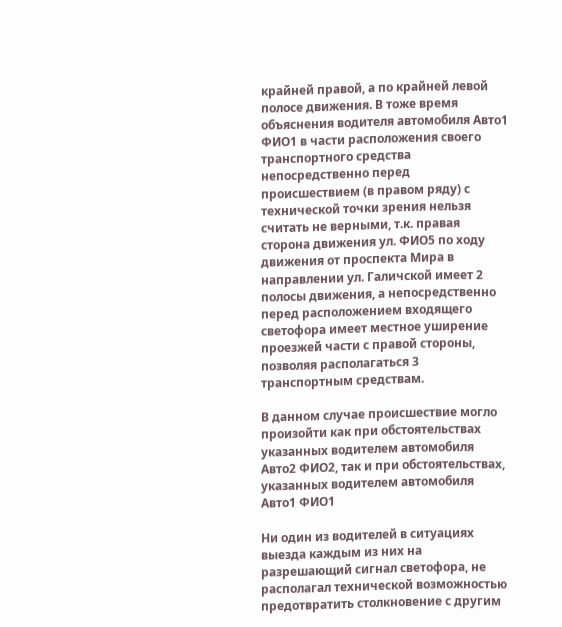крайней правой, а по крайней левой полосе движения. В тоже время объяснения водителя автомобиля Авто1 ФИО1 в части расположения своего транспортного средства непосредственно перед происшествием (в правом ряду) с технической точки зрения нельзя считать не верными, т.к. правая сторона движения ул. ФИО5 по ходу движения от проспекта Мира в направлении ул. Галичской имеет 2 полосы движения, а непосредственно перед расположением входящего светофора имеет местное уширение проезжей части с правой стороны, позволяя располагаться 3 транспортным средствам.

В данном случае происшествие могло произойти как при обстоятельствах указанных водителем автомобиля Авто2 ФИО2, так и при обстоятельствах, указанных водителем автомобиля Авто1 ФИО1

Ни один из водителей в ситуациях выезда каждым из них на разрешающий сигнал светофора, не располагал технической возможностью предотвратить столкновение с другим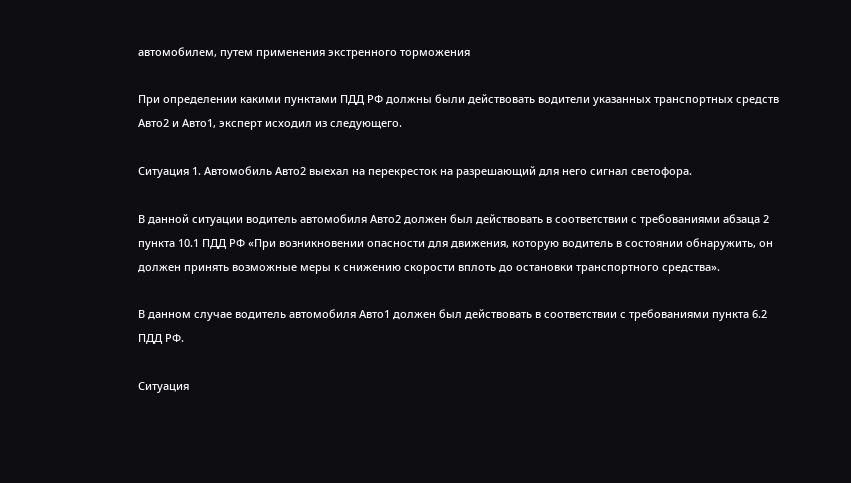автомобилем, путем применения экстренного торможения

При определении какими пунктами ПДД РФ должны были действовать водители указанных транспортных средств Авто2 и Авто1, эксперт исходил из следующего.

Ситуация 1. Автомобиль Авто2 выехал на перекресток на разрешающий для него сигнал светофора.

В данной ситуации водитель автомобиля Авто2 должен был действовать в соответствии с требованиями абзаца 2 пункта 10.1 ПДД РФ «При возникновении опасности для движения, которую водитель в состоянии обнаружить, он должен принять возможные меры к снижению скорости вплоть до остановки транспортного средства».

В данном случае водитель автомобиля Авто1 должен был действовать в соответствии с требованиями пункта 6.2 ПДД РФ.

Ситуация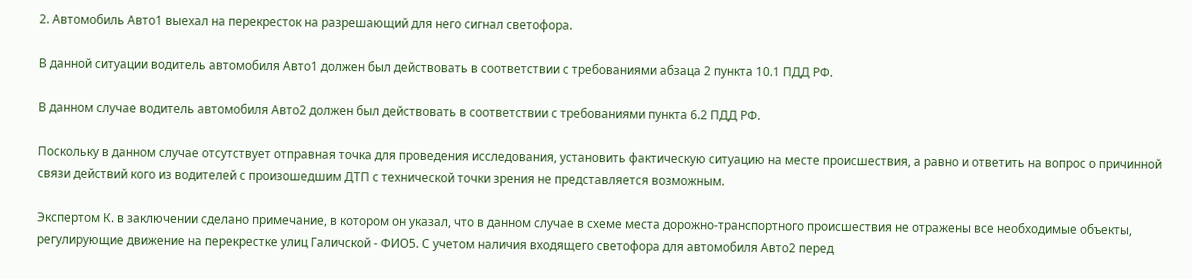2. Автомобиль Авто1 выехал на перекресток на разрешающий для него сигнал светофора.

В данной ситуации водитель автомобиля Авто1 должен был действовать в соответствии с требованиями абзаца 2 пункта 10.1 ПДД РФ.

В данном случае водитель автомобиля Авто2 должен был действовать в соответствии с требованиями пункта 6.2 ПДД РФ.

Поскольку в данном случае отсутствует отправная точка для проведения исследования, установить фактическую ситуацию на месте происшествия, а равно и ответить на вопрос о причинной связи действий кого из водителей с произошедшим ДТП с технической точки зрения не представляется возможным.

Экспертом К. в заключении сделано примечание, в котором он указал, что в данном случае в схеме места дорожно-транспортного происшествия не отражены все необходимые объекты, регулирующие движение на перекрестке улиц Галичской - ФИО5. С учетом наличия входящего светофора для автомобиля Авто2 перед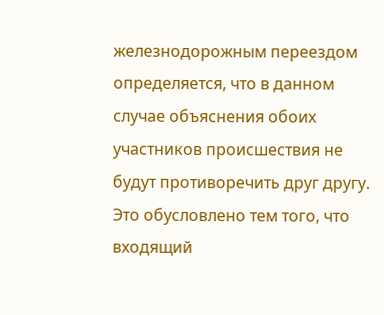железнодорожным переездом определяется, что в данном случае объяснения обоих участников происшествия не будут противоречить друг другу. Это обусловлено тем того, что входящий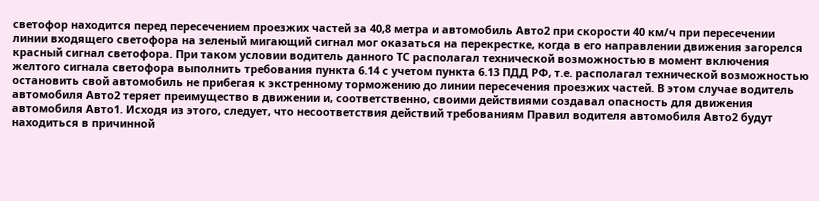светофор находится перед пересечением проезжих частей за 40,8 метра и автомобиль Авто2 при скорости 40 км/ч при пересечении линии входящего светофора на зеленый мигающий сигнал мог оказаться на перекрестке, когда в его направлении движения загорелся красный сигнал светофора. При таком условии водитель данного ТС располагал технической возможностью в момент включения желтого сигнала светофора выполнить требования пункта 6.14 с учетом пункта 6.13 ПДД РФ, т.е. располагал технической возможностью остановить свой автомобиль не прибегая к экстренному торможению до линии пересечения проезжих частей. В этом случае водитель автомобиля Авто2 теряет преимущество в движении и, соответственно, своими действиями создавал опасность для движения автомобиля Авто1. Исходя из этого, следует, что несоответствия действий требованиям Правил водителя автомобиля Авто2 будут находиться в причинной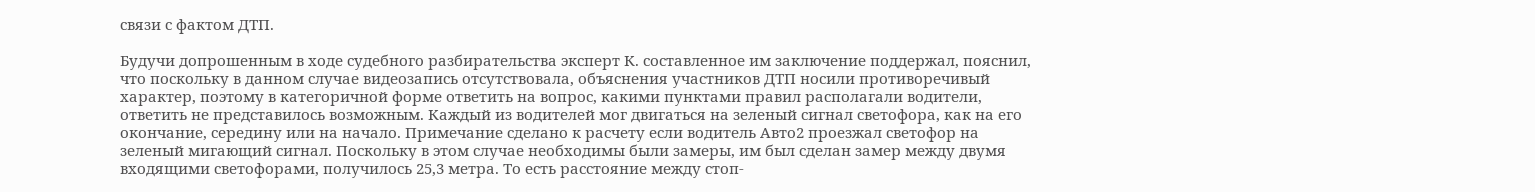связи с фактом ДТП.

Будучи допрошенным в ходе судебного разбирательства эксперт К. составленное им заключение поддержал, пояснил, что поскольку в данном случае видеозапись отсутствовала, объяснения участников ДТП носили противоречивый характер, поэтому в категоричной форме ответить на вопрос, какими пунктами правил располагали водители, ответить не представилось возможным. Каждый из водителей мог двигаться на зеленый сигнал светофора, как на его окончание, середину или на начало. Примечание сделано к расчету если водитель Авто2 проезжал светофор на зеленый мигающий сигнал. Поскольку в этом случае необходимы были замеры, им был сделан замер между двумя входящими светофорами, получилось 25,3 метра. То есть расстояние между стоп-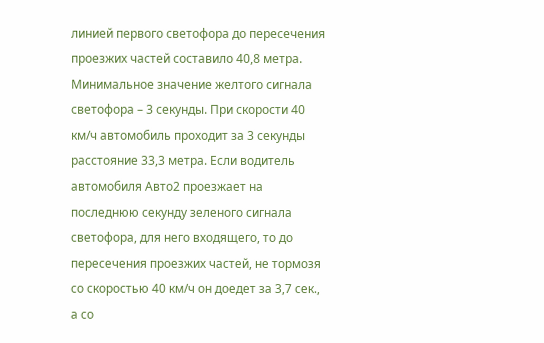линией первого светофора до пересечения проезжих частей составило 40,8 метра. Минимальное значение желтого сигнала светофора – 3 секунды. При скорости 40 км/ч автомобиль проходит за 3 секунды расстояние 33,3 метра. Если водитель автомобиля Авто2 проезжает на последнюю секунду зеленого сигнала светофора, для него входящего, то до пересечения проезжих частей, не тормозя со скоростью 40 км/ч он доедет за 3,7 сек., а со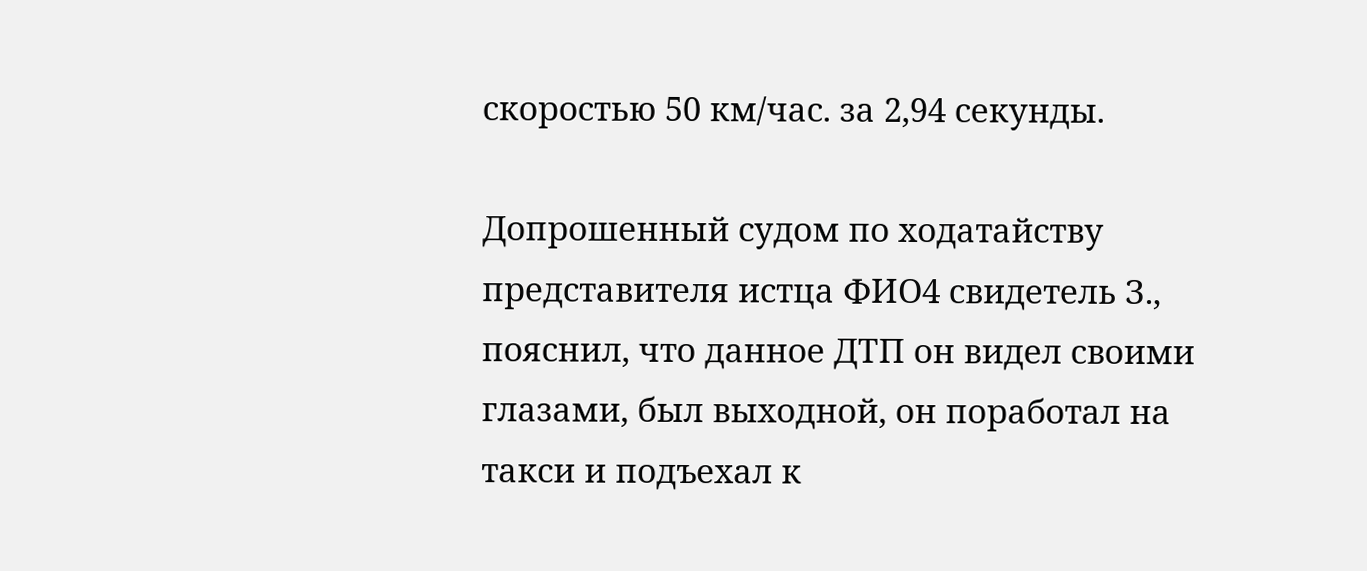скоростью 50 км/час. за 2,94 секунды.

Допрошенный судом по ходатайству представителя истца ФИО4 свидетель З., пояснил, что данное ДТП он видел своими глазами, был выходной, он поработал на такси и подъехал к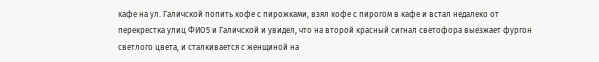кафе на ул. Галичской попить кофе с пирожками, взял кофе с пирогом в кафе и встал недалеко от перекрестка улиц ФИО5 и Галичской и увидел, что на второй красный сигнал светофора выезжает фургон светлого цвета, и сталкивается с женщиной на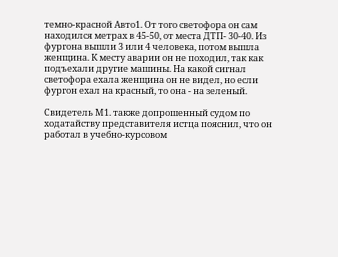темно-красной Авто1. От того светофора он сам находился метрах в 45-50, от места ДТП- 30-40. Из фургона вышли 3 или 4 человека, потом вышла женщина. К месту аварии он не походил, так как подъехали другие машины. На какой сигнал светофора ехала женщина он не видел, но если фургон ехал на красный, то она - на зеленый.

Свидетель М1. также допрошенный судом по ходатайству представителя истца пояснил, что он работал в учебно-курсовом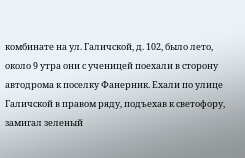комбинате на ул. Галичской, д. 102, было лето, около 9 утра они с ученицей поехали в сторону автодрома к поселку Фанерник. Ехали по улице Галичской в правом ряду, подъехав к светофору, замигал зеленый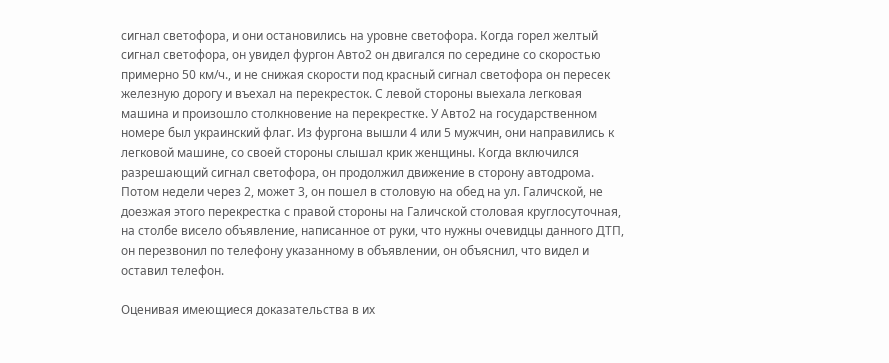сигнал светофора, и они остановились на уровне светофора. Когда горел желтый сигнал светофора, он увидел фургон Авто2 он двигался по середине со скоростью примерно 50 км/ч., и не снижая скорости под красный сигнал светофора он пересек железную дорогу и въехал на перекресток. С левой стороны выехала легковая машина и произошло столкновение на перекрестке. У Авто2 на государственном номере был украинский флаг. Из фургона вышли 4 или 5 мужчин, они направились к легковой машине, со своей стороны слышал крик женщины. Когда включился разрешающий сигнал светофора, он продолжил движение в сторону автодрома. Потом недели через 2, может 3, он пошел в столовую на обед на ул. Галичской, не доезжая этого перекрестка с правой стороны на Галичской столовая круглосуточная, на столбе висело объявление, написанное от руки, что нужны очевидцы данного ДТП, он перезвонил по телефону указанному в объявлении, он объяснил, что видел и оставил телефон.

Оценивая имеющиеся доказательства в их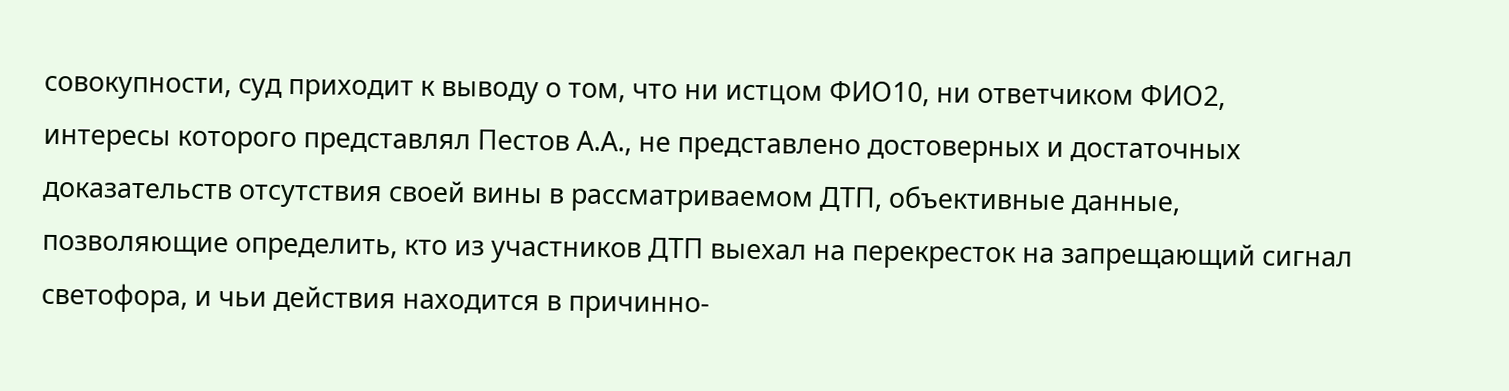совокупности, суд приходит к выводу о том, что ни истцом ФИО10, ни ответчиком ФИО2, интересы которого представлял Пестов А.А., не представлено достоверных и достаточных доказательств отсутствия своей вины в рассматриваемом ДТП, объективные данные, позволяющие определить, кто из участников ДТП выехал на перекресток на запрещающий сигнал светофора, и чьи действия находится в причинно-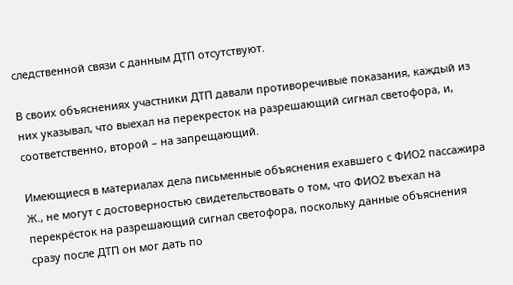следственной связи с данным ДТП отсутствуют.

В своих объяснениях участники ДТП давали противоречивые показания, каждый из них указывал, что выехал на перекресток на разрешающий сигнал светофора, и, соответственно, второй – на запрещающий.

Имеющиеся в материалах дела письменные объяснения ехавшего с ФИО2 пассажира Ж., не могут с достоверностью свидетельствовать о том, что ФИО2 въехал на перекрёсток на разрешающий сигнал светофора, поскольку данные объяснения сразу после ДТП он мог дать по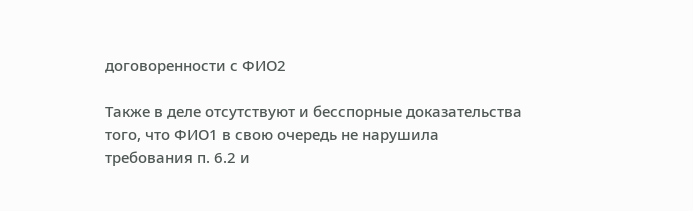договоренности с ФИО2

Также в деле отсутствуют и бесспорные доказательства того, что ФИО1 в свою очередь не нарушила требования п. 6.2 и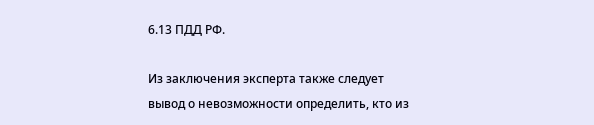6.13 ПДД РФ.

Из заключения эксперта также следует вывод о невозможности определить, кто из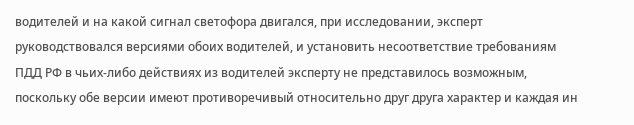водителей и на какой сигнал светофора двигался, при исследовании, эксперт руководствовался версиями обоих водителей, и установить несоответствие требованиям ПДД РФ в чьих-либо действиях из водителей эксперту не представилось возможным, поскольку обе версии имеют противоречивый относительно друг друга характер и каждая ин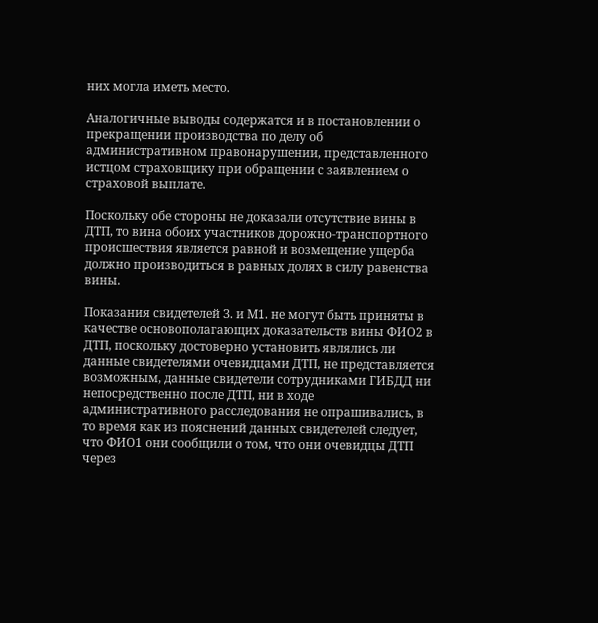них могла иметь место.

Аналогичные выводы содержатся и в постановлении о прекращении производства по делу об административном правонарушении, представленного истцом страховщику при обращении с заявлением о страховой выплате.

Поскольку обе стороны не доказали отсутствие вины в ДТП, то вина обоих участников дорожно-транспортного происшествия является равной и возмещение ущерба должно производиться в равных долях в силу равенства вины.

Показания свидетелей З. и М1. не могут быть приняты в качестве основополагающих доказательств вины ФИО2 в ДТП, поскольку достоверно установить являлись ли данные свидетелями очевидцами ДТП, не представляется возможным, данные свидетели сотрудниками ГИБДД ни непосредственно после ДТП, ни в ходе административного расследования не опрашивались, в то время как из пояснений данных свидетелей следует, что ФИО1 они сообщили о том, что они очевидцы ДТП через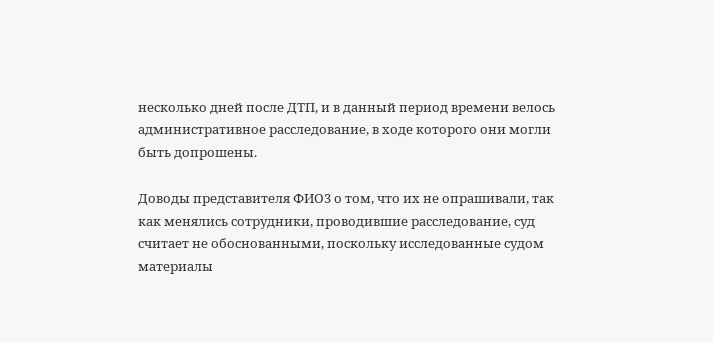несколько дней после ДТП, и в данный период времени велось административное расследование, в ходе которого они могли быть допрошены.

Доводы представителя ФИО3 о том, что их не опрашивали, так как менялись сотрудники, проводившие расследование, суд считает не обоснованными, поскольку исследованные судом материалы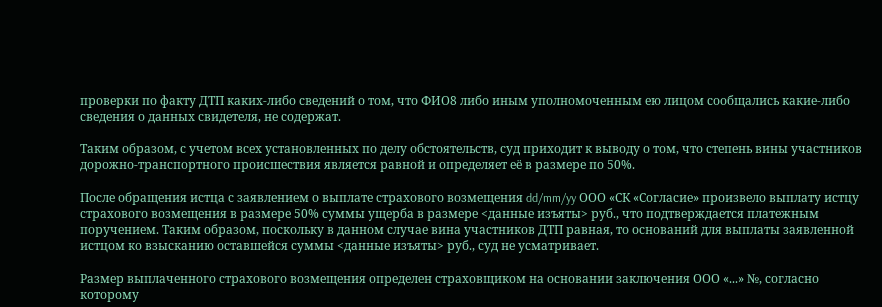проверки по факту ДТП каких-либо сведений о том, что ФИО8 либо иным уполномоченным ею лицом сообщались какие-либо сведения о данных свидетеля, не содержат.

Таким образом, с учетом всех установленных по делу обстоятельств, суд приходит к выводу о том, что степень вины участников дорожно-транспортного происшествия является равной и определяет её в размере по 50%.

После обращения истца с заявлением о выплате страхового возмещения dd/mm/yy ООО «СК «Согласие» произвело выплату истцу страхового возмещения в размере 50% суммы ущерба в размере <данные изъяты> руб., что подтверждается платежным поручением. Таким образом, поскольку в данном случае вина участников ДТП равная, то оснований для выплаты заявленной истцом ко взысканию оставшейся суммы <данные изъяты> руб., суд не усматривает.

Размер выплаченного страхового возмещения определен страховщиком на основании заключения ООО «...» №, согласно которому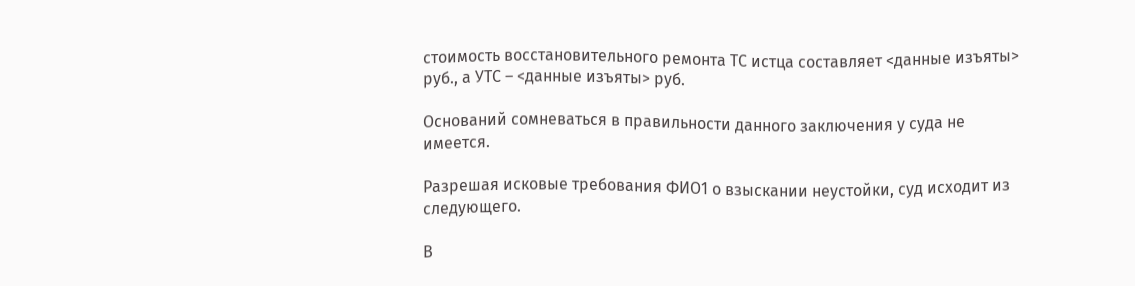стоимость восстановительного ремонта ТС истца составляет <данные изъяты> руб., а УТС – <данные изъяты> руб.

Оснований сомневаться в правильности данного заключения у суда не имеется.

Разрешая исковые требования ФИО1 о взыскании неустойки, суд исходит из следующего.

В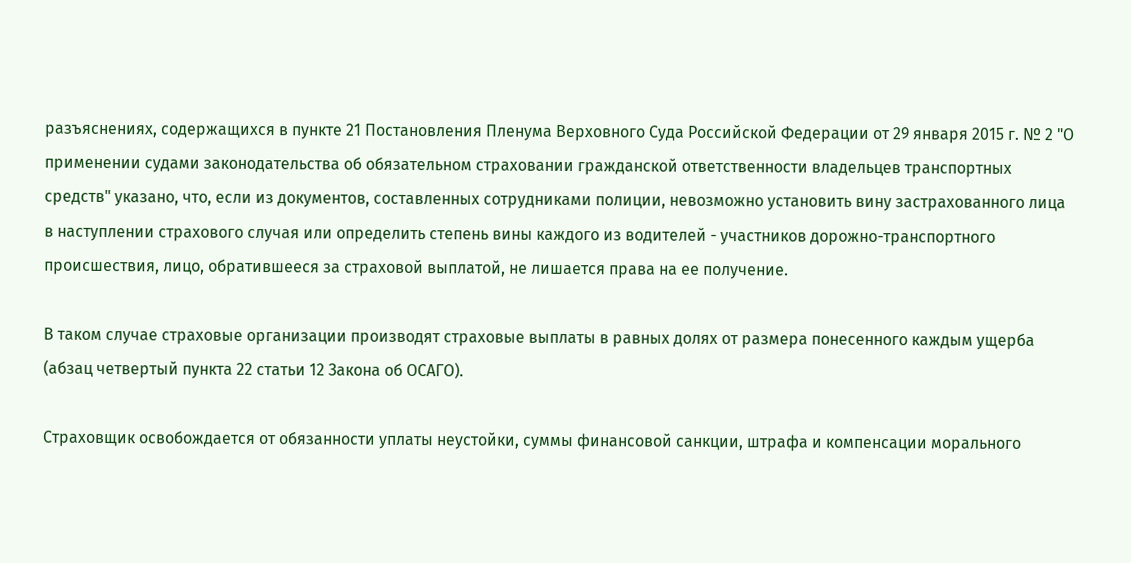разъяснениях, содержащихся в пункте 21 Постановления Пленума Верховного Суда Российской Федерации от 29 января 2015 г. № 2 "О применении судами законодательства об обязательном страховании гражданской ответственности владельцев транспортных средств" указано, что, если из документов, составленных сотрудниками полиции, невозможно установить вину застрахованного лица в наступлении страхового случая или определить степень вины каждого из водителей - участников дорожно-транспортного происшествия, лицо, обратившееся за страховой выплатой, не лишается права на ее получение.

В таком случае страховые организации производят страховые выплаты в равных долях от размера понесенного каждым ущерба (абзац четвертый пункта 22 статьи 12 Закона об ОСАГО).

Страховщик освобождается от обязанности уплаты неустойки, суммы финансовой санкции, штрафа и компенсации морального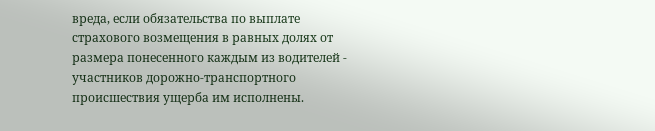вреда, если обязательства по выплате страхового возмещения в равных долях от размера понесенного каждым из водителей - участников дорожно-транспортного происшествия ущерба им исполнены.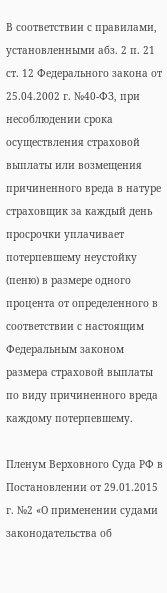В соответствии с правилами, установленными абз. 2 п. 21 ст. 12 Федерального закона от 25.04.2002 г. №40-ФЗ, при несоблюдении срока осуществления страховой выплаты или возмещения причиненного вреда в натуре страховщик за каждый день просрочки уплачивает потерпевшему неустойку (пеню) в размере одного процента от определенного в соответствии с настоящим Федеральным законом размера страховой выплаты по виду причиненного вреда каждому потерпевшему.

Пленум Верховного Суда РФ в Постановлении от 29.01.2015 г. №2 «О применении судами законодательства об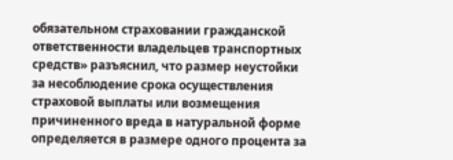обязательном страховании гражданской ответственности владельцев транспортных средств» разъяснил, что размер неустойки за несоблюдение срока осуществления страховой выплаты или возмещения причиненного вреда в натуральной форме определяется в размере одного процента за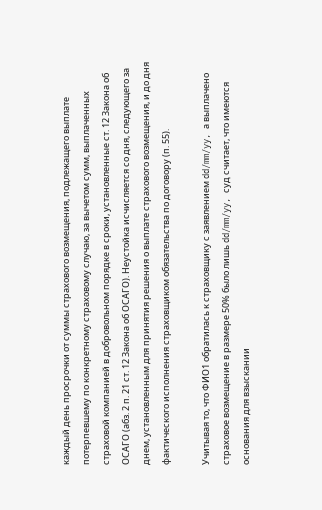каждый день просрочки от суммы страхового возмещения, подлежащего выплате потерпевшему по конкретному страховому случаю, за вычетом сумм, выплаченных страховой компанией в добровольном порядке в сроки, установленные ст. 12 Закона об ОСАГО (абз. 2 п. 21 ст. 12 Закона об ОСАГО). Неустойка исчисляется со дня, следующего за днем, установленным для принятия решения о выплате страхового возмещения, и до дня фактического исполнения страховщиком обязательства по договору (п. 55).

Учитывая то, что ФИО1 обратилась к страховщику с заявлением dd/mm/yy, а выплачено страховое возмещение в размере 50% было лишь dd/mm/yy, суд считает, что имеются основания для взыскании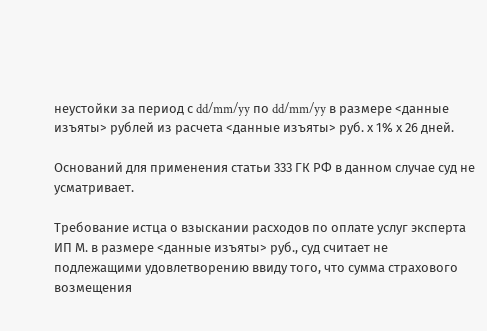неустойки за период с dd/mm/yy по dd/mm/yy в размере <данные изъяты> рублей из расчета <данные изъяты> руб. х 1% х 26 дней.

Оснований для применения статьи 333 ГК РФ в данном случае суд не усматривает.

Требование истца о взыскании расходов по оплате услуг эксперта ИП М. в размере <данные изъяты> руб., суд считает не подлежащими удовлетворению ввиду того, что сумма страхового возмещения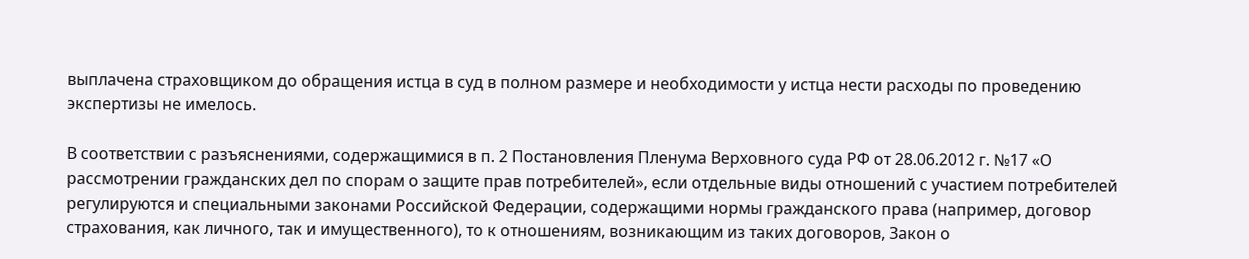выплачена страховщиком до обращения истца в суд в полном размере и необходимости у истца нести расходы по проведению экспертизы не имелось.

В соответствии с разъяснениями, содержащимися в п. 2 Постановления Пленума Верховного суда РФ от 28.06.2012 г. №17 «О рассмотрении гражданских дел по спорам о защите прав потребителей», если отдельные виды отношений с участием потребителей регулируются и специальными законами Российской Федерации, содержащими нормы гражданского права (например, договор страхования, как личного, так и имущественного), то к отношениям, возникающим из таких договоров, Закон о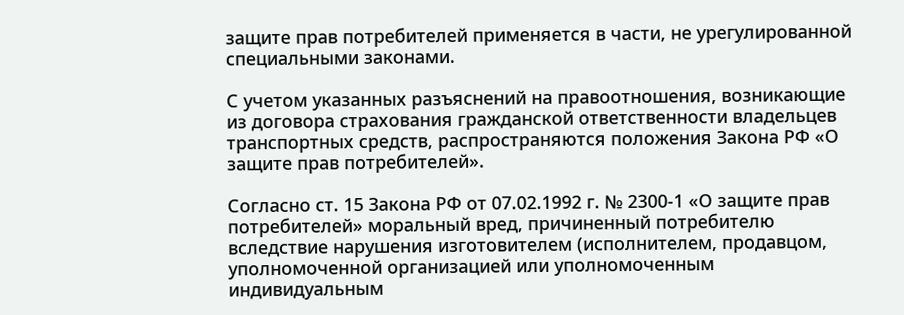защите прав потребителей применяется в части, не урегулированной специальными законами.

С учетом указанных разъяснений на правоотношения, возникающие из договора страхования гражданской ответственности владельцев транспортных средств, распространяются положения Закона РФ «О защите прав потребителей».

Согласно ст. 15 Закона РФ от 07.02.1992 г. № 2300-1 «О защите прав потребителей» моральный вред, причиненный потребителю вследствие нарушения изготовителем (исполнителем, продавцом, уполномоченной организацией или уполномоченным индивидуальным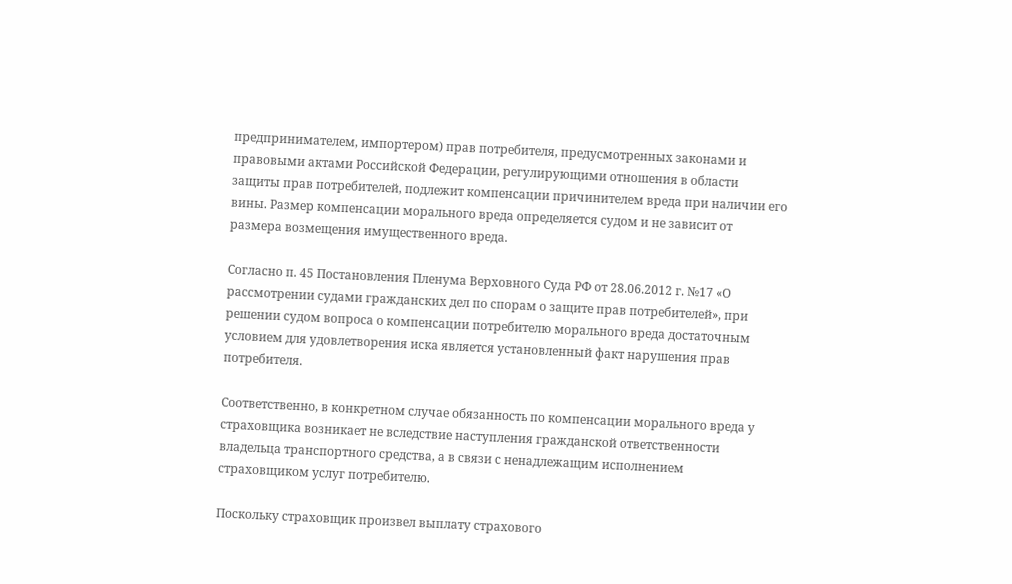предпринимателем, импортером) прав потребителя, предусмотренных законами и правовыми актами Российской Федерации, регулирующими отношения в области защиты прав потребителей, подлежит компенсации причинителем вреда при наличии его вины. Размер компенсации морального вреда определяется судом и не зависит от размера возмещения имущественного вреда.

Согласно п. 45 Постановления Пленума Верховного Суда РФ от 28.06.2012 г. №17 «О рассмотрении судами гражданских дел по спорам о защите прав потребителей», при решении судом вопроса о компенсации потребителю морального вреда достаточным условием для удовлетворения иска является установленный факт нарушения прав потребителя.

Соответственно, в конкретном случае обязанность по компенсации морального вреда у страховщика возникает не вследствие наступления гражданской ответственности владельца транспортного средства, а в связи с ненадлежащим исполнением страховщиком услуг потребителю.

Поскольку страховщик произвел выплату страхового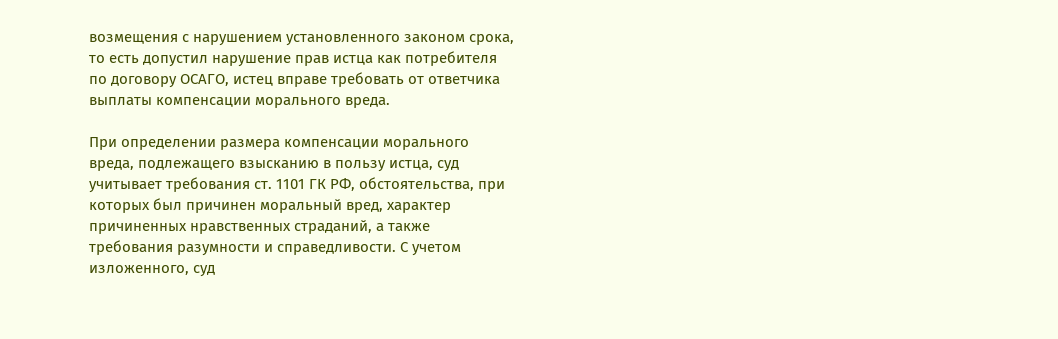возмещения с нарушением установленного законом срока, то есть допустил нарушение прав истца как потребителя по договору ОСАГО, истец вправе требовать от ответчика выплаты компенсации морального вреда.

При определении размера компенсации морального вреда, подлежащего взысканию в пользу истца, суд учитывает требования ст. 1101 ГК РФ, обстоятельства, при которых был причинен моральный вред, характер причиненных нравственных страданий, а также требования разумности и справедливости. С учетом изложенного, суд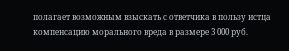полагает возможным взыскать с ответчика в пользу истца компенсацию морального вреда в размере 3 000 руб.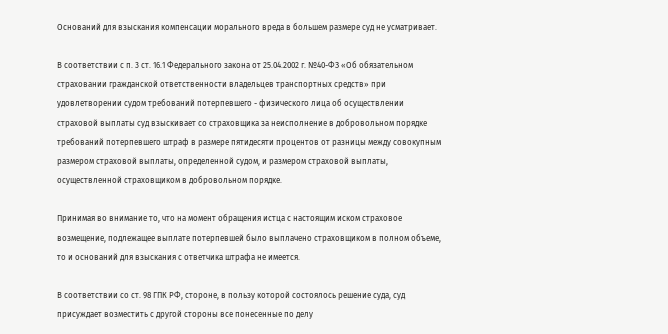Оснований для взыскания компенсации морального вреда в большем размере суд не усматривает.

В соответствии с п. 3 ст. 16.1 Федерального закона от 25.04.2002 г. №40-ФЗ «Об обязательном страховании гражданской ответственности владельцев транспортных средств» при удовлетворении судом требований потерпевшего - физического лица об осуществлении страховой выплаты суд взыскивает со страховщика за неисполнение в добровольном порядке требований потерпевшего штраф в размере пятидесяти процентов от разницы между совокупным размером страховой выплаты, определенной судом, и размером страховой выплаты, осуществленной страховщиком в добровольном порядке.

Принимая во внимание то, что на момент обращения истца с настоящим иском страховое возмещение, подлежащее выплате потерпевшей было выплачено страховщиком в полном объеме, то и оснований для взыскания с ответчика штрафа не имеется.

В соответствии со ст. 98 ГПК РФ, стороне, в пользу которой состоялось решение суда, суд присуждает возместить с другой стороны все понесенные по делу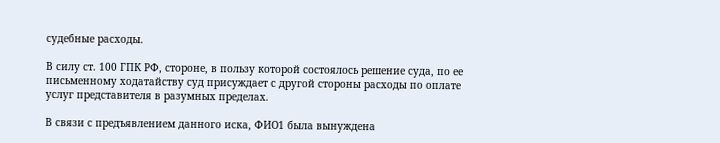судебные расходы.

В силу ст. 100 ГПК РФ, стороне, в пользу которой состоялось решение суда, по ее письменному ходатайству суд присуждает с другой стороны расходы по оплате услуг представителя в разумных пределах.

В связи с предъявлением данного иска, ФИО1 была вынуждена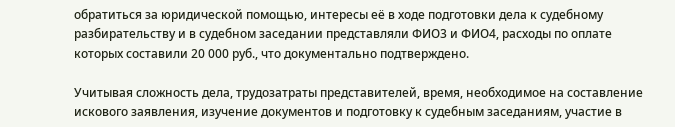обратиться за юридической помощью, интересы её в ходе подготовки дела к судебному разбирательству и в судебном заседании представляли ФИО3 и ФИО4, расходы по оплате которых составили 20 000 руб., что документально подтверждено.

Учитывая сложность дела, трудозатраты представителей, время, необходимое на составление искового заявления, изучение документов и подготовку к судебным заседаниям, участие в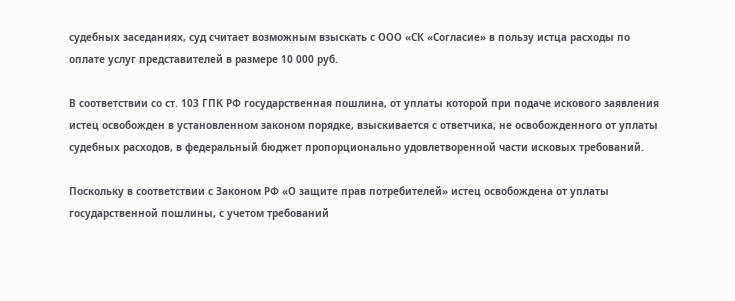судебных заседаниях, суд считает возможным взыскать с ООО «СК «Согласие» в пользу истца расходы по оплате услуг представителей в размере 10 000 руб.

В соответствии со ст. 103 ГПК РФ государственная пошлина, от уплаты которой при подаче искового заявления истец освобожден в установленном законом порядке, взыскивается с ответчика, не освобожденного от уплаты судебных расходов, в федеральный бюджет пропорционально удовлетворенной части исковых требований.

Поскольку в соответствии с Законом РФ «О защите прав потребителей» истец освобождена от уплаты государственной пошлины, с учетом требований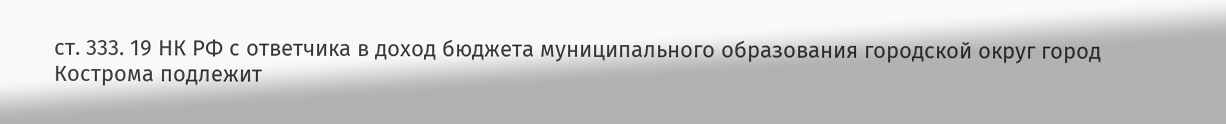ст. 333. 19 НК РФ с ответчика в доход бюджета муниципального образования городской округ город Кострома подлежит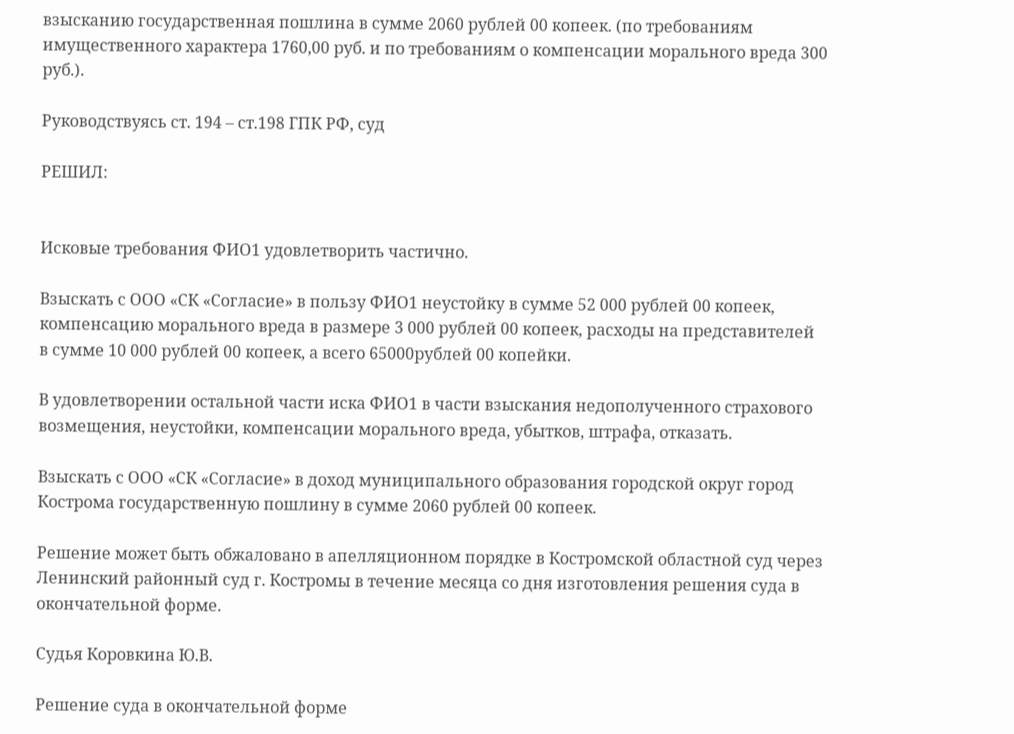взысканию государственная пошлина в сумме 2060 рублей 00 копеек. (по требованиям имущественного характера 1760,00 руб. и по требованиям о компенсации морального вреда 300 руб.).

Руководствуясь ст. 194 – ст.198 ГПК РФ, суд

РЕШИЛ:


Исковые требования ФИО1 удовлетворить частично.

Взыскать с ООО «СК «Согласие» в пользу ФИО1 неустойку в сумме 52 000 рублей 00 копеек, компенсацию морального вреда в размере 3 000 рублей 00 копеек, расходы на представителей в сумме 10 000 рублей 00 копеек, а всего 65000рублей 00 копейки.

В удовлетворении остальной части иска ФИО1 в части взыскания недополученного страхового возмещения, неустойки, компенсации морального вреда, убытков, штрафа, отказать.

Взыскать с ООО «СК «Согласие» в доход муниципального образования городской округ город Кострома государственную пошлину в сумме 2060 рублей 00 копеек.

Решение может быть обжаловано в апелляционном порядке в Костромской областной суд через Ленинский районный суд г. Костромы в течение месяца со дня изготовления решения суда в окончательной форме.

Судья Коровкина Ю.В.

Решение суда в окончательной форме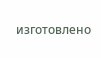изготовлено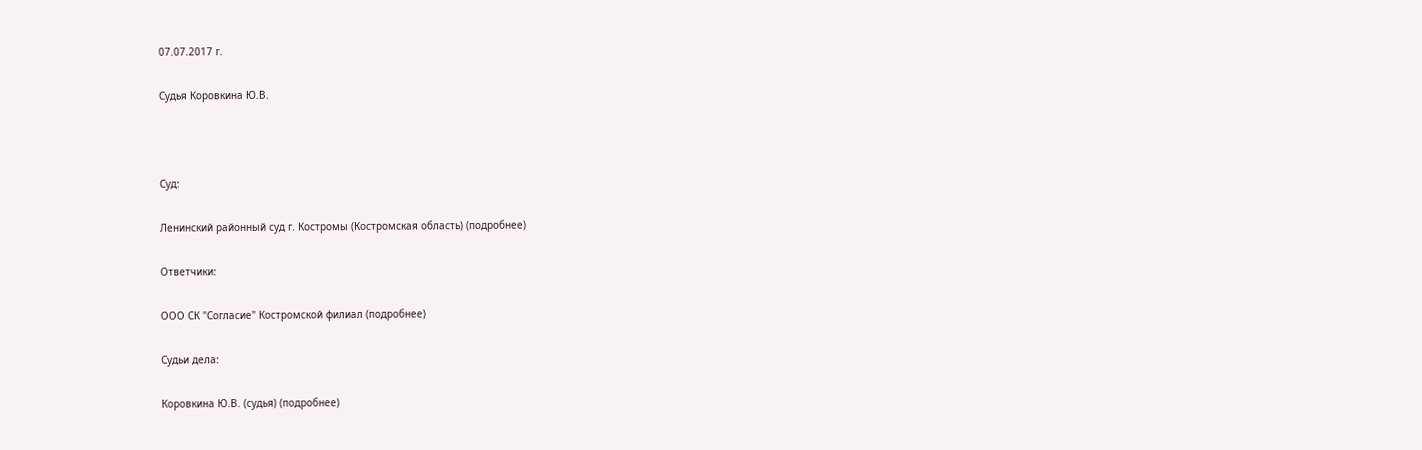07.07.2017 г.

Судья Коровкина Ю.В.



Суд:

Ленинский районный суд г. Костромы (Костромская область) (подробнее)

Ответчики:

ООО СК "Согласие" Костромской филиал (подробнее)

Судьи дела:

Коровкина Ю.В. (судья) (подробнее)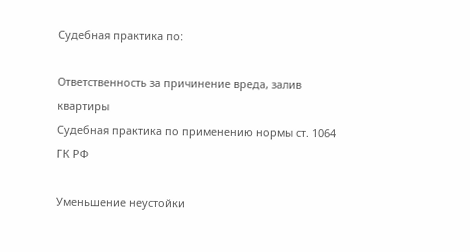Судебная практика по:

Ответственность за причинение вреда, залив квартиры
Судебная практика по применению нормы ст. 1064 ГК РФ

Уменьшение неустойки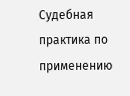Судебная практика по применению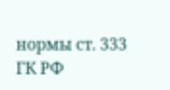нормы ст. 333 ГК РФ